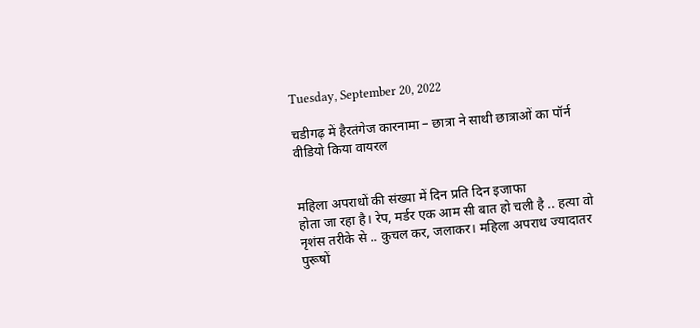Tuesday, September 20, 2022

चडीगढ़ में हैरतंगेज कारनामा – छात्रा ने साथी छात्राओं का पॉर्न वीडियो किया वायरल


महिला अपराधों की संख्या में दिन प्रति दिन इजाफा
होता जा रहा है। रेप, मर्डर एक आम सी बात हो चली है .. हत्या वो नृशंस तरीके से .. कुचल कर, जलाकर। महिला अपराध ज्यादातर पुरूषों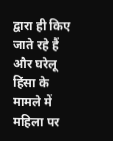द्वारा ही किए जाते रहे हैं और घरेलू हिंसा के मामले में महिला पर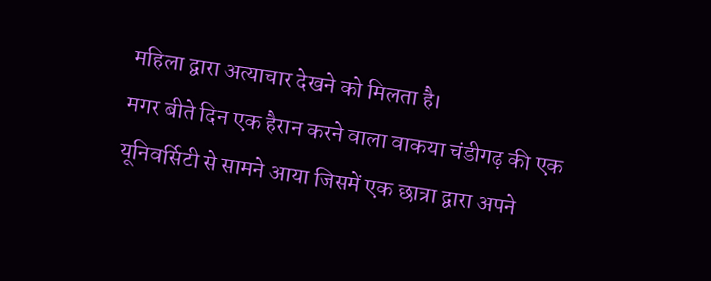महिला द्वारा अत्याचार देखने को मिलता है।
मगर बीते दिन एक हैरान करने वाला वाकया चंडीगढ़ की एक यूनिवर्सिटी से सामने आया जिसमें एक छात्रा द्वारा अपने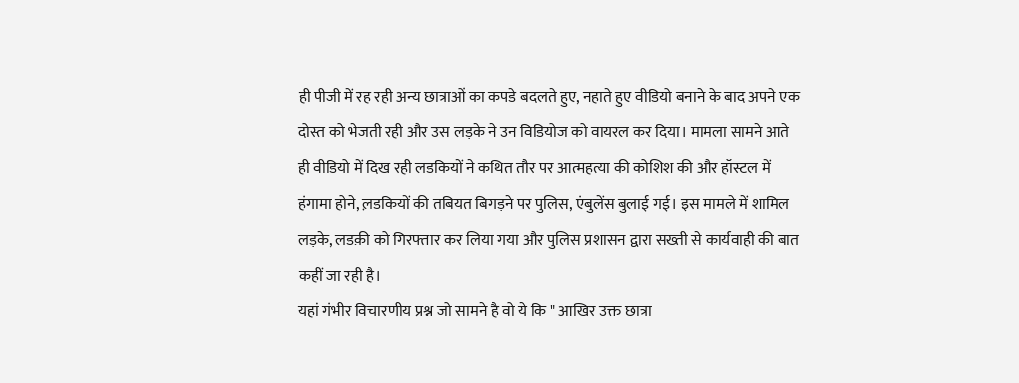ही पीजी में रह रही अन्य छात्राओं का कपडे बदलते हुए, नहाते हुए वीडियो बनाने के बाद अपने एक दोस्त को भेजती रही और उस लड़के ने उन विडियोज को वायरल कर दिया। मामला सामने आते ही वीडियो में दिख रही लडकियों ने कथित तौर पर आत्महत्या की कोशिश की और हॉस्टल में हंगामा होने, ल़डकियों की तबियत बिगड़ने पर पुलिस, एंबुलेंस बुलाई गई। इस मामले में शामिल लड़के, लडक़ी को गिरफ्तार कर लिया गया और पुलिस प्रशासन द्वारा सख्ती से कार्यवाही की बात कहीं जा रही है।
यहां गंभीर विचारणीय प्रश्न जो सामने है वो ये कि " आखिर उक्त छात्रा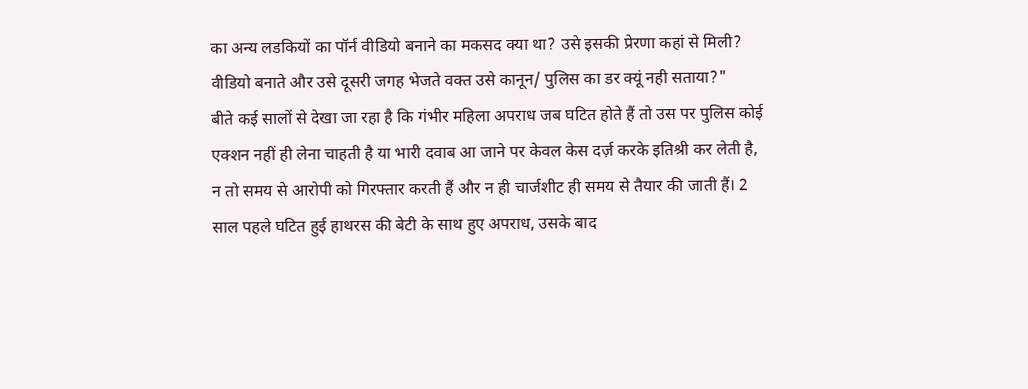का अन्य लडकियों का पॉर्न वीडियो बनाने का मकसद क्या था? उसे इसकी प्रेरणा कहां से मिली? वीडियो बनाते और उसे दूसरी जगह भेजते वक्त उसे कानून/ पुलिस का डर क्यूं नही सताया?"
बीते कई सालों से देखा जा रहा है कि गंभीर महिला अपराध जब घटित होते हैं तो उस पर पुलिस कोई एक्शन नहीं ही लेना चाहती है या भारी दवाब आ जाने पर केवल केस दर्ज़ करके इतिश्री कर लेती है, न तो समय से आरोपी को गिरफ्तार करती हैं और न ही चार्जशीट ही समय से तैयार की जाती हैं। 2 साल पहले घटित हुई हाथरस की बेटी के साथ हुए अपराध, उसके बाद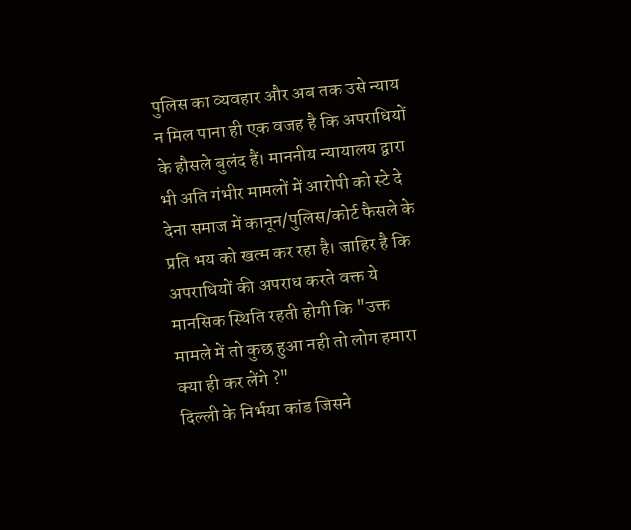पुलिस का व्यवहार और अब तक उसे न्याय न मिल पाना ही एक वजह है कि अपराधियों के हौसले बुलंद हैं। माननीय न्यायालय द्वारा भी अति गंभीर मामलों में आरोपी को स्टे दे देना समाज में कानून/पुलिस/कोर्ट फैसले के प्रति भय को खत्म कर रहा है। जाहिर है कि अपराधियों की अपराध करते वक्त ये मानसिक स्थिति रहती होगी कि "उक्त मामले में तो कुछ हुआ नही तो लोग हमारा क्या ही कर लेंगे ?"
दिल्ली के निर्भया कांड जिसने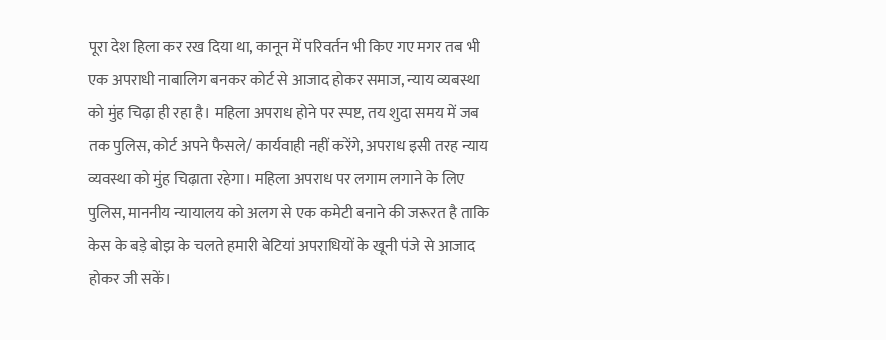पूरा देश हिला कर रख दिया था, कानून में परिवर्तन भी किए गए मगर तब भी एक अपराधी नाबालिग बनकर कोर्ट से आजाद होकर समाज, न्याय व्यबस्था को मुंह चिढ़ा ही रहा है। महिला अपराध होने पर स्पष्ट, तय शुदा समय में जब तक पुलिस, कोर्ट अपने फैसले/ कार्यवाही नहीं करेंगे, अपराध इसी तरह न्याय व्यवस्था को मुंह चिढ़ाता रहेगा। महिला अपराध पर लगाम लगाने के लिए पुलिस, माननीय न्यायालय को अलग से एक कमेटी बनाने की जरूरत है ताकि केस के बड़े बोझ के चलते हमारी बेटियां अपराधियों के खूनी पंजे से आजाद होकर जी सकें।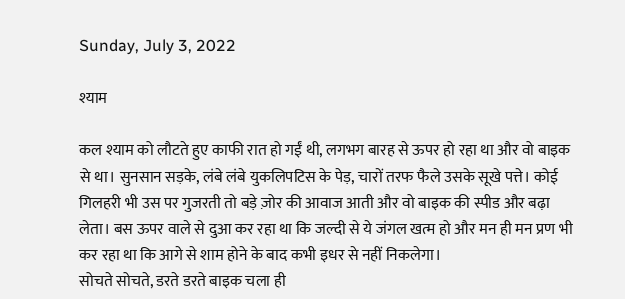Sunday, July 3, 2022

श्याम

कल श्याम को लौटते हुए काफी रात हो गईं थी, लगभग बारह से ऊपर हो रहा था और वो बाइक से था। सुनसान सड़के, लंबे लंबे युकलिपटिस के पेड़, चारों तरफ फैले उसके सूखे पत्ते। कोई गिलहरी भी उस पर गुजरती तो बड़े ज़ोर की आवाज आती और वो बाइक की स्पीड और बढ़ा लेता। बस ऊपर वाले से दुआ कर रहा था कि जल्दी से ये जंगल खत्म हो और मन ही मन प्रण भी कर रहा था कि आगे से शाम होने के बाद कभी इधर से नहीं निकलेगा।
सोचते सोचते, डरते डरते बाइक चला ही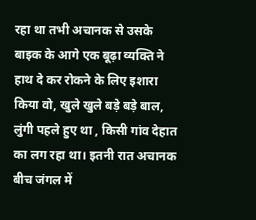रहा था तभी अचानक से उसके बाइक के आगे एक बूढ़ा व्यक्ति ने हाथ दे कर रोकने के लिए इशारा किया वो, खुले खुले बड़े बड़े बाल, लुंगी पहले हुए था , किसी गांव देहात का लग रहा था। इतनी रात अचानक बीच जंगल में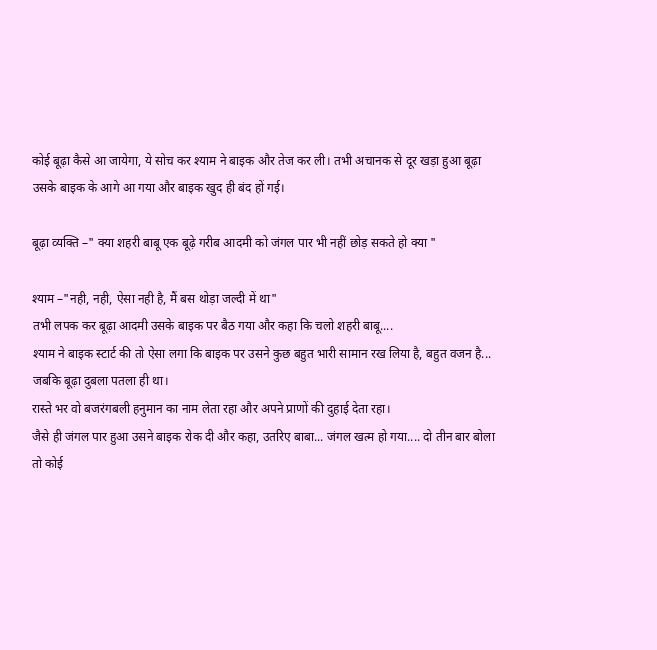कोई बूढ़ा कैसे आ जायेगा, ये सोच कर श्याम ने बाइक और तेज कर ली। तभी अचानक से दूर खड़ा हुआ बूढ़ा उसके बाइक के आगे आ गया और बाइक खुद ही बंद हों गई।

बूढ़ा व्यक्ति –" क्या शहरी बाबू एक बूढ़े गरीब आदमी को जंगल पार भी नहीं छोड़ सकते हो क्या "

श्याम –"नही, नही, ऐसा नही है, मैं बस थोड़ा जल्दी में था"
तभी लपक कर बूढ़ा आदमी उसके बाइक पर बैठ गया और कहा कि चलो शहरी बाबू....
श्याम ने बाइक स्टार्ट की तो ऐसा लगा कि बाइक पर उसने कुछ बहुत भारी सामान रख लिया है, बहुत वजन है... जबकि बूढ़ा दुबला पतला ही था।
रास्ते भर वो बजरंगबली हनुमान का नाम लेता रहा और अपने प्राणों की दुहाई देता रहा।
जैसे ही जंगल पार हुआ उसने बाइक रोक दी और कहा, उतरिए बाबा... जंगल खत्म हो गया.... दो तीन बार बोला तो कोई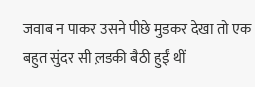जवाब न पाकर उसने पीछे मुडकर देखा तो एक बहुत सुंदर सी ल़डकी बैठी हुईं थीं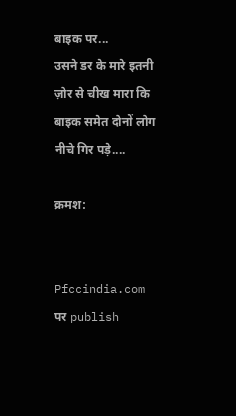बाइक पर...
उसने डर के मारे इतनी ज़ोर से चीख मारा कि बाइक समेत दोनों लोग नीचे गिर पड़े....

क्रमश:


Pfccindia.com पर publish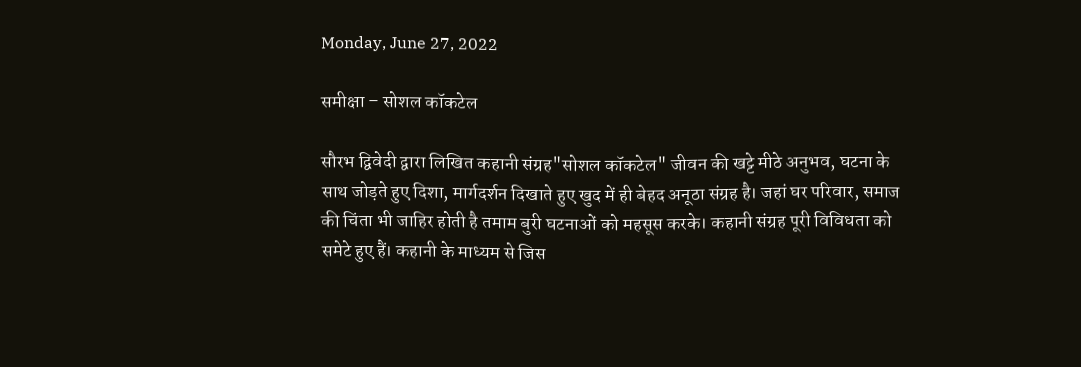Monday, June 27, 2022

समीक्षा – सोशल कॉकटेल

सौरभ द्विवेदी द्वारा लिखित कहानी संग्रह"सोशल कॉकटेल" जीवन की खट्टे मीठे अनुभव, घटना के साथ जोड़ते हुए दिशा, मार्गदर्शन दिखाते हुए खुद में ही बेहद अनूठा संग्रह है। जहां घर परिवार, समाज की चिंता भी जाहिर होती है तमाम बुरी घटनाओं को महसूस करके। कहानी संग्रह पूरी विविधता को समेटे हुए हैं। कहानी के माध्यम से जिस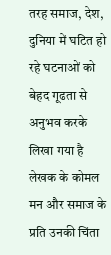तरह समाज, देश, दुनिया में घटित हो रहे घटनाओं को बेहद गूढता से अनुभव करके लिखा गया है लेखक के कोमल मन और समाज के प्रति उनकी चिंता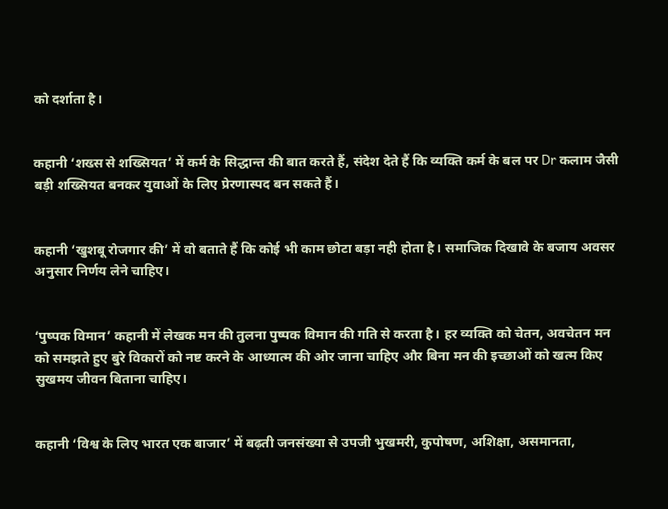को दर्शाता है।


कहानी ‘शख्स से शख्सियत’ में कर्म के सिद्धान्त की बात करते हैं, संदेश देते हैं कि व्यक्ति कर्म के बल पर Dr कलाम जैसी बड़ी शख्सियत बनकर युवाओं के लिए प्रेरणास्पद बन सकते हैं।


कहानी ‘खुशबू रोजगार की’ में वो बताते हैं कि कोई भी काम छोटा बड़ा नही होता है। समाजिक दिखावे के बजाय अवसर अनुसार निर्णय लेने चाहिए।


‘पुष्पक विमान’ कहानी में लेखक मन की तुलना पुष्पक विमान की गति से करता है। हर व्यक्ति को चेतन, अवचेतन मन को समझते हुए बुरे विकारों को नष्ट करने के आध्यात्म की ओर जाना चाहिए और बिना मन की इच्छाओं को खत्म किए सुखमय जीवन बिताना चाहिए।


कहानी ‘विश्व के लिए भारत एक बाजार’ में बढ़ती जनसंख्या से उपजी भुखमरी, कुपोषण, अशिक्षा, असमानता,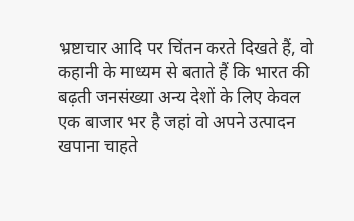भ्रष्टाचार आदि पर चिंतन करते दिखते हैं, वो कहानी के माध्यम से बताते हैं कि भारत की बढ़ती जनसंख्या अन्य देशों के लिए केवल एक बाजार भर है जहां वो अपने उत्पादन खपाना चाहते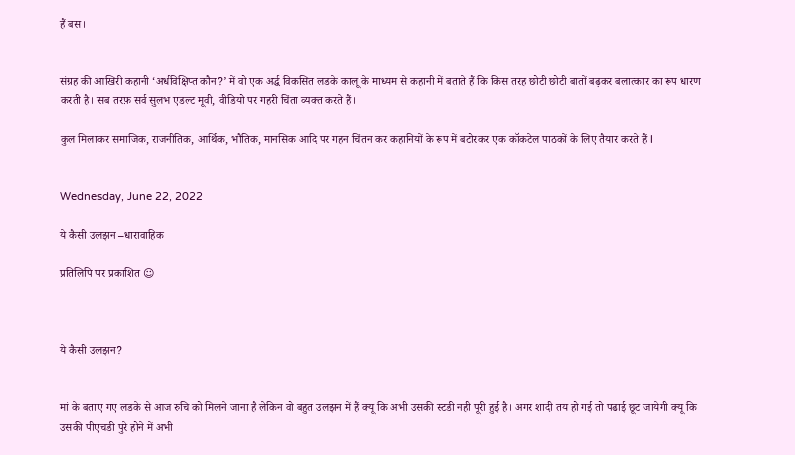हैं बस।


संग्रह की आखिरी कहानी ‘अर्धविक्षिप्त कौन?’ में वो एक अर्द्ध विकसित लडके कालू के माध्यम से कहानी में बताते हैं कि किस तरह छोटी छोटी बातों बढ़कर बलात्कार का रूप धारण करती है। सब तरफ़ सर्व सुलभ एडल्ट मूवी, वीडियो पर गहरी चिंता व्यक्त करते हैं।

कुल मिलाकर समाजिक, राजनीतिक, आर्थिक, भौतिक, मानसिक आदि पर गहन चिंतन कर कहानियों के रूप में बटोरकर एक कॉकटेल पाठकों के लिए तैयार करते हैं l


Wednesday, June 22, 2022

ये कैसी उलझन –धारावाहिक

प्रतिलिपि पर प्रकाशित ☺



ये कैसी उलझन?


मां के बताए गए लडके से आज रुचि को मिलने जाना है लेकिन वो बहुत उलझन में हैं क्यू कि अभी उसकी स्टडी नही पूरी हुई है। अगर शादी तय हो गई तो पढाई छूट जायेगी क्यू कि उसकी पीएचडी पुरे होने में अभी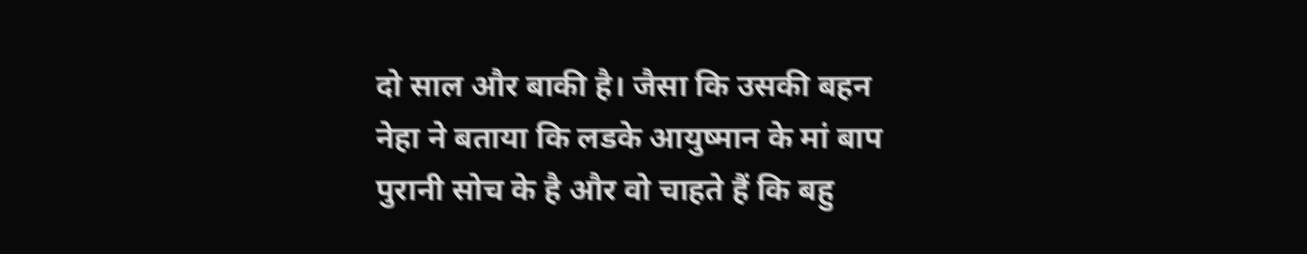दो साल और बाकी है। जैसा कि उसकी बहन नेहा ने बताया कि लडके आयुष्मान के मां बाप पुरानी सोच के है और वो चाहते हैं कि बहु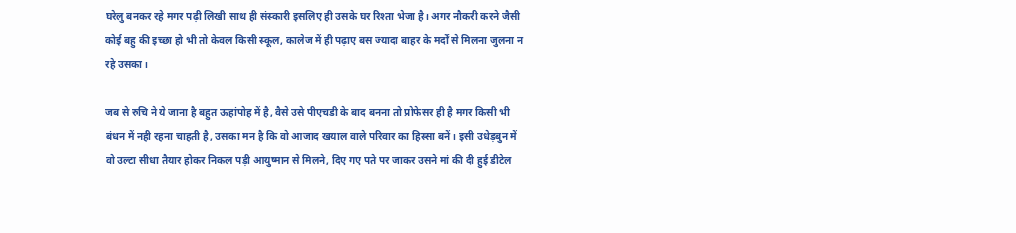घरेलु बनकर रहे मगर पढ़ी लिखी साथ ही संस्कारी इसलिए ही उसके घर रिश्ता भेजा है। अगर नौकरी करने जैसी कोई बहु की इच्छा हो भी तो केवल किसी स्कूल, कालेज में ही पढ़ाए बस ज्यादा बाहर के मर्दों से मिलना जुलना न रहे उसका।

जब से रुचि ने ये जाना है बहुत ऊहांपोह में है, वैसे उसे पीएचडी के बाद बनना तो प्रोफेसर ही है मगर किसी भी बंधन में नही रहना चाहती है, उसका मन है कि वो आजाद खयाल वाले परिवार का हिस्सा बनें। इसी उधेड़बुन में वो उल्टा सीधा तैयार होकर निकल पड़ी आयुष्मान से मिलने, दिए गए पते पर जाकर उसने मां की दी हुई डीटेल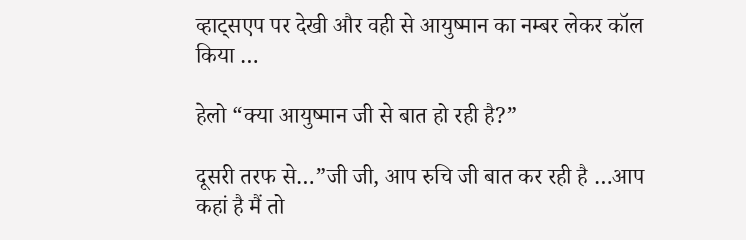व्हाट्सएप पर देखी और वही से आयुष्मान का नम्बर लेकर कॉल किया …

हेलो “क्या आयुष्मान जी से बात हो रही है?”

दूसरी तरफ से…”जी जी, आप रुचि जी बात कर रही है …आप कहां है मैं तो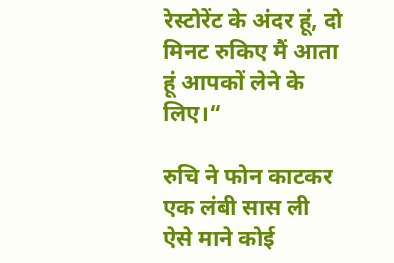रेस्टोरेंट के अंदर हूं, दो मिनट रुकिए मैं आता हूं आपकों लेने के लिए।“

रुचि ने फोन काटकर एक लंबी सास ली ऐसे माने कोई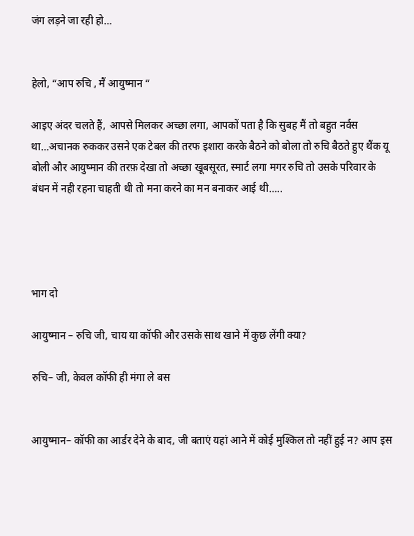जंग लड़ने जा रही हो…


हेलो, “आप रुचि , मैं आयुष्मान “

आइए अंदर चलते हैं, आपसे मिलकर अच्छा लगा, आपकों पता है कि सुबह मैं तो बहुत नर्वस था…अचानक रुककर उसने एक टेबल की तरफ इशारा करके बैठने को बोला तो रुचि बैठते हुए थैंक यू बोली और आयुष्मान की तरफ़ देखा तो अच्छा खूबसूरत, स्मार्ट लगा मगर रुचि तो उसके परिवार के बंधन में नही रहना चाहती थी तो मना करने का मन बनाकर आई थी…..




भाग दो

आयुष्मान – रुचि जी, चाय या कॉफी और उसके साथ खाने में कुछ लेंगी क्या?

रुचि– जी, केवल कॉफी ही मंगा ले बस


आयुष्मान– कॉफी का आर्डर देने के बाद, जी बताएं यहां आने में कोई मुश्किल तो नहीं हुई न? आप इस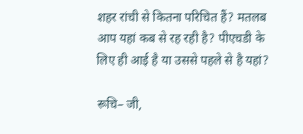शहर रांची से कितना परिचित हैं? मतलब आप यहां कब से रह रही है? पीएचडी के लिए ही आई है या उससे पहले से है यहां?

रूचि– जी,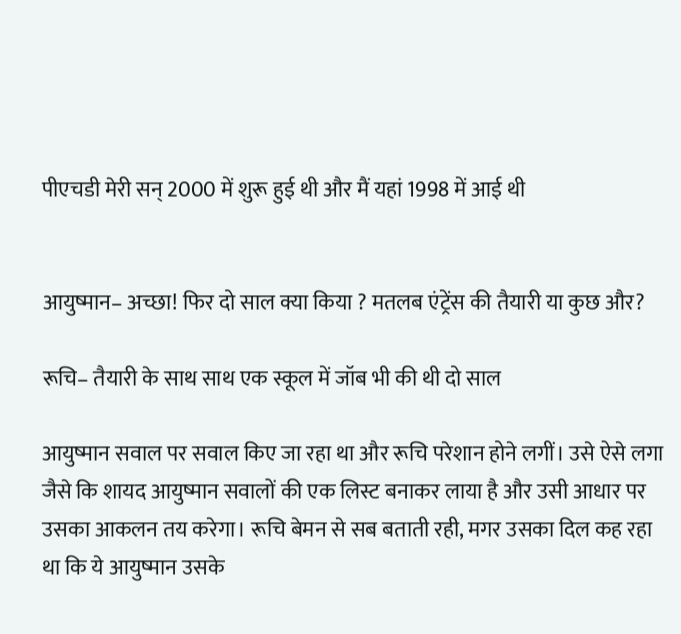पीएचडी मेरी सन् 2000 में शुरू हुई थी और मैं यहां 1998 में आई थी


आयुष्मान– अच्छा! फिर दो साल क्या किया ? मतलब एंट्रेंस की तैयारी या कुछ और?

रूचि– तैयारी के साथ साथ एक स्कूल में जॉब भी की थी दो साल

आयुष्मान सवाल पर सवाल किए जा रहा था और रूचि परेशान होने लगीं। उसे ऐसे लगा जैसे कि शायद आयुष्मान सवालों की एक लिस्ट बनाकर लाया है और उसी आधार पर उसका आकलन तय करेगा। रूचि बेमन से सब बताती रही, मगर उसका दिल कह रहा था कि ये आयुष्मान उसके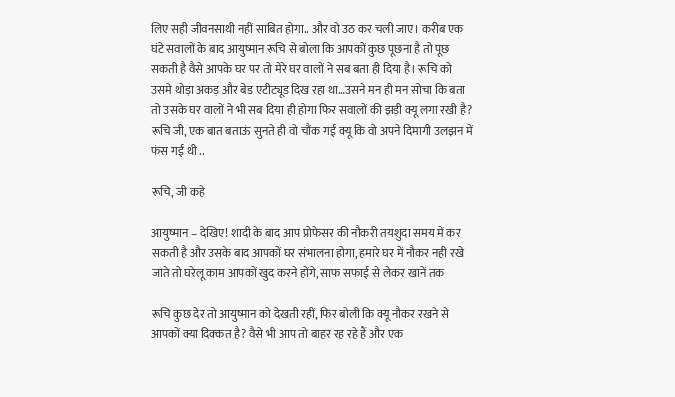लिए सही जीवनसाथी नहीं साबित होगा.. और वो उठ कर चली जाए। करीब एक घंटे सवालों के बाद आयुष्मान रूचि से बोला कि आपकों कुछ पूछना है तो पूछ सकती है वैसे आपके घर पर तो मेरे घर वालों ने सब बता ही दिया है। रूचि को उसमे थोड़ा अकड़ और बेड एटीट्यूड दिख रहा था…उसने मन ही मन सोचा कि बता तो उसके घर वालों ने भी सब दिया ही होगा फिर सवालों की झड़ी क्यू लगा रखी है? रूचि जी, एक बात बताऊं सुनते ही वो चौंक गईं क्यू कि वो अपने दिमागी उलझन में फंस गईं थी ..

रूचि, जी कहे

आयुष्मान – देखिए! शादी के बाद आप प्रोफेसर की नौकरी तयशुदा समय में कर सकती है और उसके बाद आपकों घर संभालना होगा, हमारे घर में नौकर नही रखे जाते तो घरेलू काम आपकों खुद करने होंगे, साफ सफाई से लेकर खानें तक

रूचि कुछ देर तो आयुष्मान को देखती रहीं, फिर बोली कि क्यू नौकर रखने से आपकों क्या दिक्कत है? वैसे भी आप तो बाहर रह रहे हैं और एक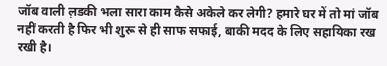जॉब वाली ल़डकी भला सारा काम कैसे अकेले कर लेगी? हमारे घर में तो मां जॉब नहीं करती है फिर भी शुरू से ही साफ सफाई, बाकी मदद के लिए सहायिका रख रखी है।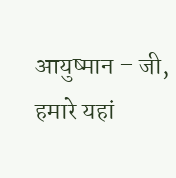आयुष्मान – जी, हमारे यहां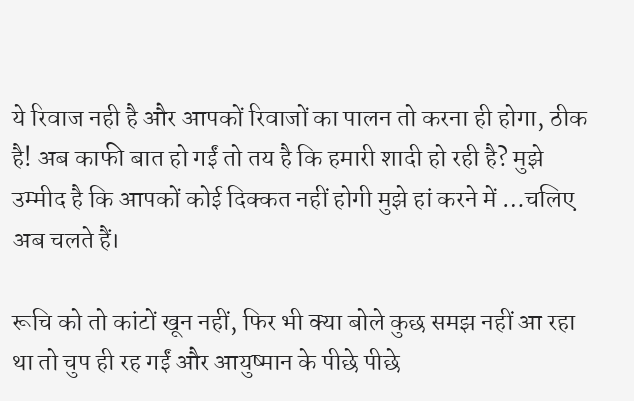ये रिवाज नही है और आपकों रिवाजों का पालन तो करना ही होगा, ठीक है! अब काफी बात हो गईं तो तय है कि हमारी शादी हो रही है? मुझे उम्मीद है कि आपकों कोई दिक्कत नहीं होगी मुझे हां करने में …चलिए अब चलते हैं।

रूचि को तो कांटों खून नहीं, फिर भी क्या बोले कुछ समझ नहीं आ रहा था तो चुप ही रह गईं और आयुष्मान के पीछे पीछे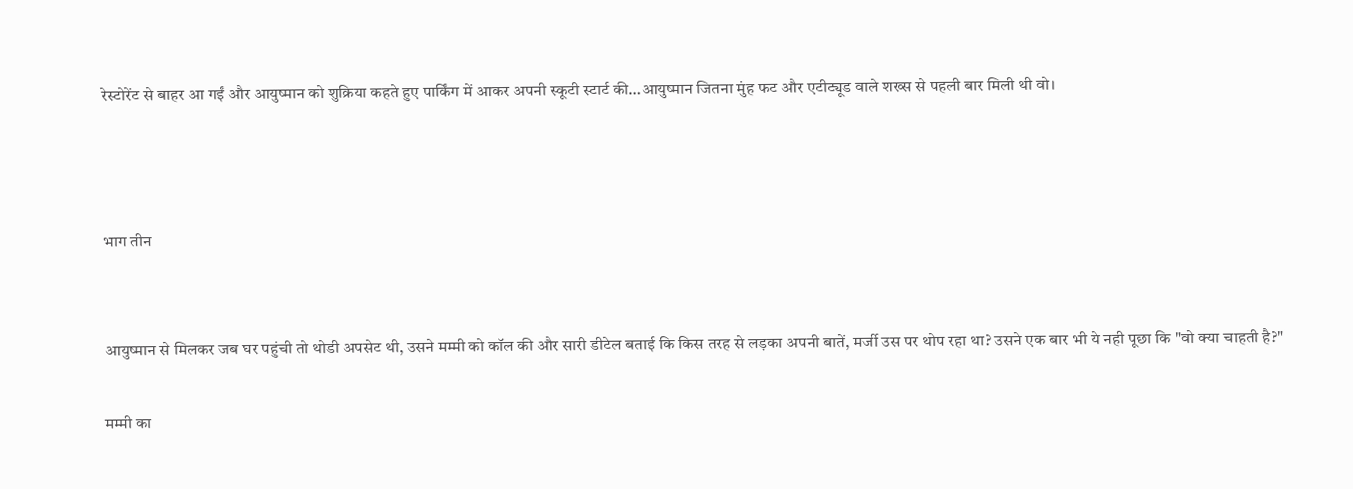रेस्टोरेंट से बाहर आ गईं और आयुष्मान को शुक्रिया कहते हुए पार्किंग में आकर अपनी स्कूटी स्टार्ट की…आयुष्मान जितना मुंह फट और एटीट्यूड वाले शख्स से पहली बार मिली थी वो।



भाग तीन


आयुष्मान से मिलकर जब घर पहुंची तो थोडी अपसेट थी, उसने मम्मी को कॉल की और सारी डीटेल बताई कि किस तरह से लड़का अपनी बातें, मर्जी उस पर थोप रहा था? उसने एक बार भी ये नही पूछा कि "वो क्या चाहती है?"

मम्मी का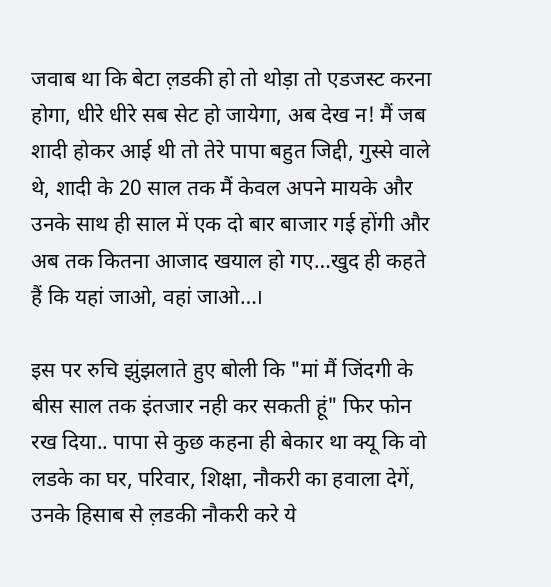जवाब था कि बेटा ल़डकी हो तो थोड़ा तो एडजस्ट करना होगा, धीरे धीरे सब सेट हो जायेगा, अब देख न! मैं जब शादी होकर आई थी तो तेरे पापा बहुत जिद्दी, गुस्से वाले थे, शादी के 20 साल तक मैं केवल अपने मायके और उनके साथ ही साल में एक दो बार बाजार गई होंगी और अब तक कितना आजाद खयाल हो गए…खुद ही कहते हैं कि यहां जाओ, वहां जाओ…।

इस पर रुचि झुंझलाते हुए बोली कि "मां मैं जिंदगी के बीस साल तक इंतजार नही कर सकती हूं" फिर फोन रख दिया.. पापा से कुछ कहना ही बेकार था क्यू कि वो लडके का घर, परिवार, शिक्षा, नौकरी का हवाला देगें, उनके हिसाब से ल़डकी नौकरी करे ये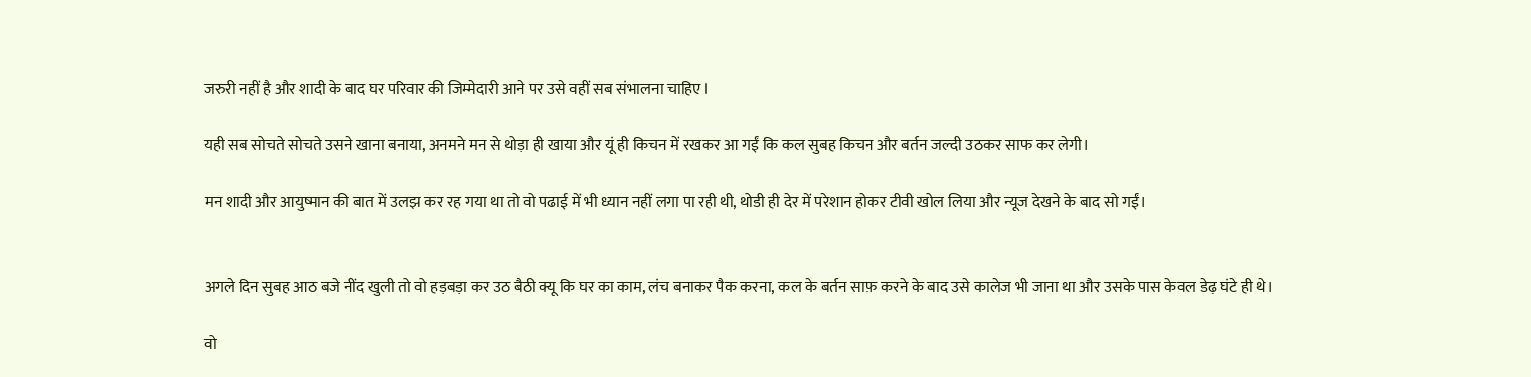जरुरी नहीं है और शादी के बाद घर परिवार की जिम्मेदारी आने पर उसे वहीं सब संभालना चाहिए l

यही सब सोचते सोचते उसने खाना बनाया, अनमने मन से थोड़ा ही खाया और यूं ही किचन में रखकर आ गईं कि कल सुबह किचन और बर्तन जल्दी उठकर साफ कर लेगी।

मन शादी और आयुष्मान की बात में उलझ कर रह गया था तो वो पढाई में भी ध्यान नहीं लगा पा रही थी, थोडी ही देर में परेशान होकर टीवी खोल लिया और न्यूज देखने के बाद सो गईं।


अगले दिन सुबह आठ बजे नींद खुली तो वो हड़बड़ा कर उठ बैठी क्यू कि घर का काम, लंच बनाकर पैक करना, कल के बर्तन साफ़ करने के बाद उसे कालेज भी जाना था और उसके पास केवल डेढ़ घंटे ही थे।

वो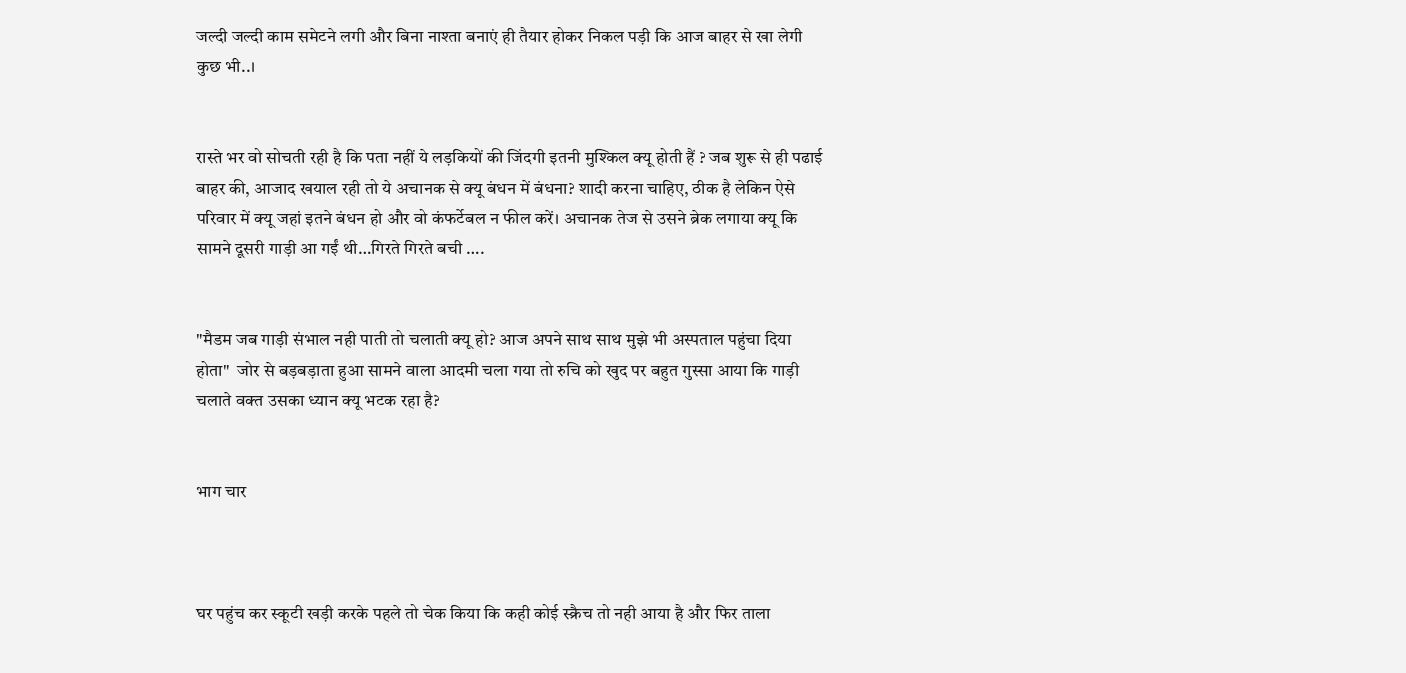जल्दी जल्दी काम समेटने लगी और बिना नाश्ता बनाएं ही तैयार होकर निकल पड़ी कि आज बाहर से खा लेगी कुछ भी..।


रास्ते भर वो सोचती रही है कि पता नहीं ये लड़कियों की जिंदगी इतनी मुश्किल क्यू होती हैं ? जब शुरू से ही पढाई बाहर की, आजाद खयाल रही तो ये अचानक से क्यू बंधन में बंधना? शादी करना चाहिए, ठीक है लेकिन ऐसे परिवार में क्यू जहां इतने बंधन हो और वो कंफर्टेबल न फील करें। अचानक तेज से उसने ब्रेक लगाया क्यू कि सामने दूसरी गाड़ी आ गईं थी…गिरते गिरते बची ….


"मैडम जब गाड़ी संभाल नही पाती तो चलाती क्यू हो? आज अपने साथ साथ मुझे भी अस्पताल पहुंचा दिया होता"  जोर से बड़बड़ाता हुआ सामने वाला आदमी चला गया तो रुचि को खुद पर बहुत गुस्सा आया कि गाड़ी चलाते वक्त उसका ध्यान क्यू भटक रहा है?


भाग चार



घर पहुंच कर स्कूटी खड़ी करके पहले तो चेक किया कि कही कोई स्क्रैच तो नही आया है और फिर ताला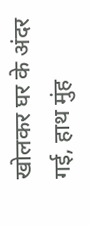खोलकर घर के अंदर गई, हाथ मुंह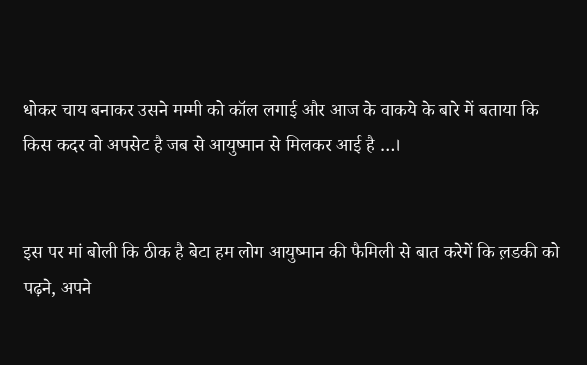धोकर चाय बनाकर उसने मम्मी को कॉल लगाई और आज के वाकये के बारे में बताया कि किस कदर वो अपसेट है जब से आयुष्मान से मिलकर आई है …।


इस पर मां बोली कि ठीक है बेटा हम लोग आयुष्मान की फैमिली से बात करेगें कि ल़डकी को पढ़ने, अपने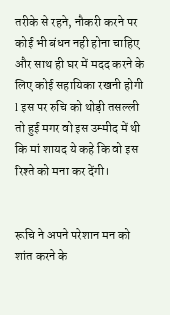तरीके से रहने, नौकरी करने पर कोई भी बंधन नही होना चाहिए और साथ ही घर में मदद करने के लिए कोई सहायिका रखनी होगी l इस पर रुचि को थोड़ी तसल्ली तो हुई मगर वो इस उम्मीद में थी कि मां शायद ये कहे कि वो इस रिश्ते को मना कर देंगी।


रूचि ने अपने परेशान मन को शांत करने के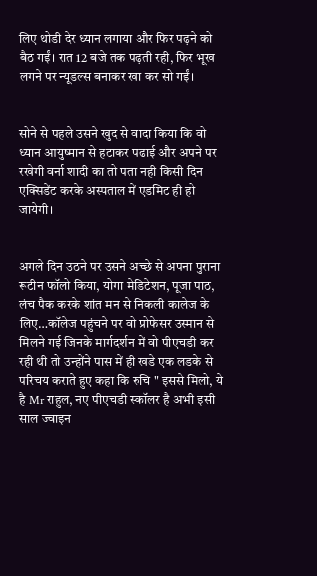लिए थोडी देर ध्यान लगाया और फिर पढ़ने को बैठ गईं। रात 12 बजे तक पढ़ती रही, फिर भूख लगने पर न्यूडल्स बनाकर खा कर सो गईं।


सोने से पहले उसने खुद से वादा किया कि वो ध्यान आयुष्मान से हटाकर पढाई और अपने पर रखेगी वर्ना शादी का तो पता नही किसी दिन एक्सिडेंट करके अस्पताल में एडमिट ही हो जायेगी।


अगले दिन उठने पर उसने अच्छे से अपना पुराना रूटीन फॉलो किया, योगा मेडिटेशन, पूजा पाठ, लंच पैक करके शांत मन से निकली कालेज के लिए…कॉलेज पहुंचने पर वो प्रोफेसर उस्मान से मिलने गई जिनके मार्गदर्शन में वो पीएचडी कर रही थी तो उन्होंने पास में ही खडे एक लडके से परिचय कराते हुए कहा कि रुचि " इससे मिलो, ये है Mr राहुल, नए पीएचडी स्कॉलर है अभी इसी साल ज्वाइन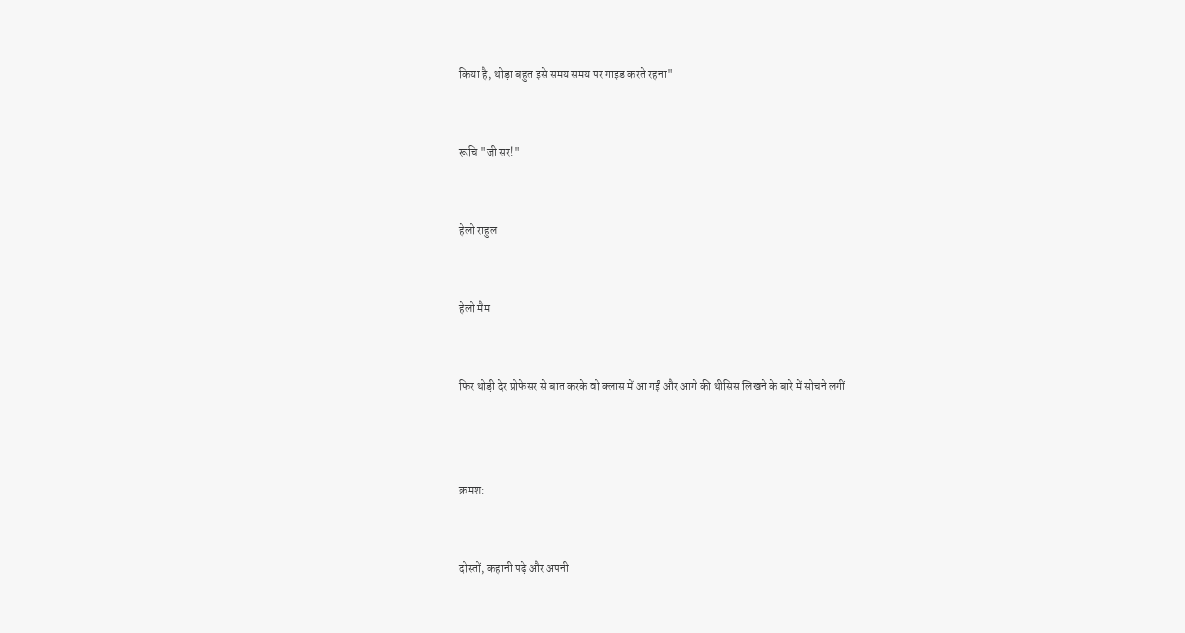किया है, थोड़ा बहुत इसे समय समय पर गाइड करते रहना"


रूचि "जी सर!"


हेलो राहुल


हेलो मैम


फिर थोड़ी देर प्रोफेसर से बात करके वो क्लास में आ गईं और आगे की थीसिस लिखने के बारे में सोचने लगीं



क्रमश:


दोस्तों, कहानी पढ़े और अपनी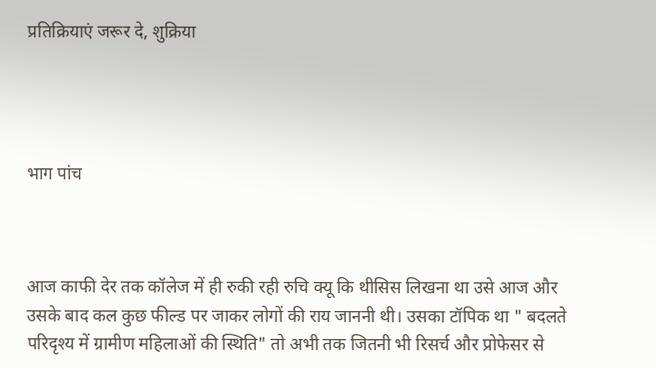प्रतिक्रियाएं जरूर दे, शुक्रिया




भाग पांच



आज काफी देर तक कॉलेज में ही रुकी रही रुचि क्यू कि थीसिस लिखना था उसे आज और उसके बाद कल कुछ फील्ड पर जाकर लोगों की राय जाननी थी। उसका टॉपिक था " बदलते परिदृश्य में ग्रामीण महिलाओं की स्थिति" तो अभी तक जितनी भी रिसर्च और प्रोफेसर से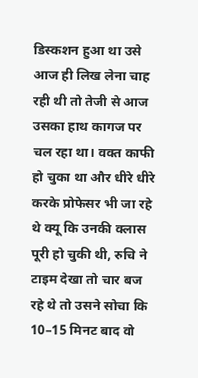डिस्कशन हुआ था उसे आज ही लिख लेना चाह रही थी तो तेजी से आज उसका हाथ कागज पर चल रहा था। वक्त काफी हो चुका था और धीरे धीरे करके प्रोफेसर भी जा रहे थे क्यू कि उनकी क्लास पूरी हो चुकी थी, रुचि ने टाइम देखा तो चार बज रहे थे तो उसने सोचा कि 10–15 मिनट बाद वो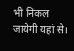भी निकल जायेगी यहां से।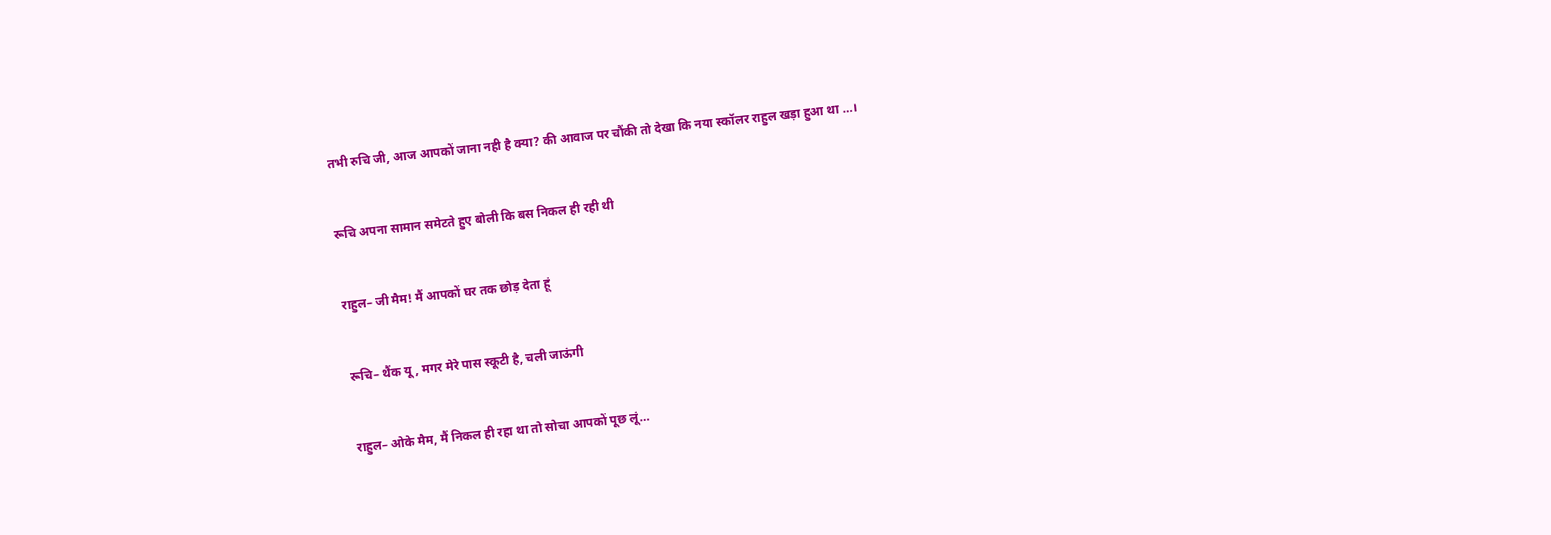तभी रुचि जी, आज आपकों जाना नही है क्या? की आवाज पर चौंकी तो देखा कि नया स्कॉलर राहुल खड़ा हुआ था …।


रूचि अपना सामान समेटते हुए बोली कि बस निकल ही रही थी


राहुल– जी मैम! मैं आपकों घर तक छोड़ देता हूं


रूचि– थैंक यू, मगर मेरे पास स्कूटी है, चली जाऊंगी


राहुल– ओके मैम, मैं निकल ही रहा था तो सोचा आपकों पूछ लूं…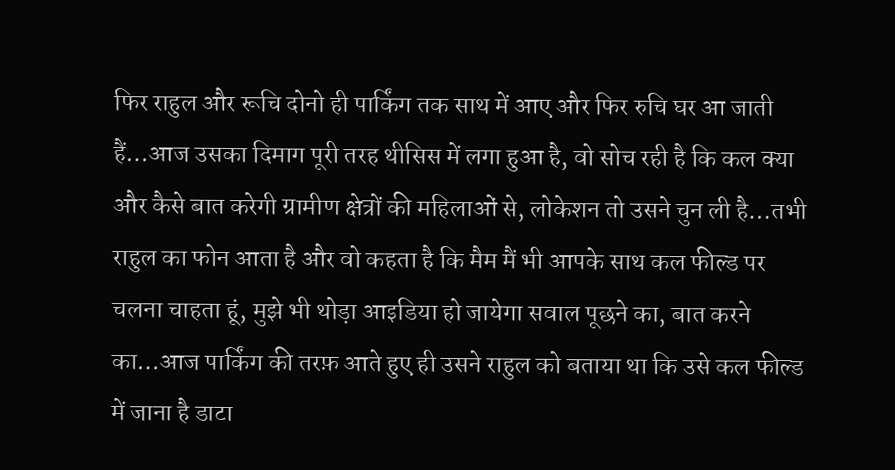फिर राहुल और रूचि दोनो ही पार्किंग तक साथ में आए और फिर रुचि घर आ जाती हैं…आज उसका दिमाग पूरी तरह थीसिस में लगा हुआ है, वो सोच रही है कि कल क्या और कैसे बात करेगी ग्रामीण क्षेत्रों की महिलाओं से, लोकेशन तो उसने चुन ली है…तभी राहुल का फोन आता है और वो कहता है कि मैम मैं भी आपके साथ कल फील्ड पर चलना चाहता हूं, मुझे भी थोड़ा आइडिया हो जायेगा सवाल पूछने का, बात करने का…आज पार्किंग की तरफ़ आते हुए ही उसने राहुल को बताया था कि उसे कल फील्ड में जाना है डाटा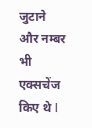जुटाने और नम्बर भी एक्सचेंज किए थे l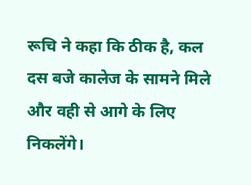रूचि ने कहा कि ठीक है, कल दस बजे कालेज के सामने मिले और वही से आगे के लिए निकलेंगे।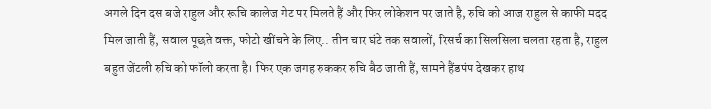अगले दिन दस बजे राहुल और रूचि कालेज गेट पर मिलते हैं और फिर लोकेशन पर जाते है, रुचि को आज राहुल से काफी मदद मिल जाती हैं, सवाल पूछते वक्त, फोटो खींचने के लिए.. तीन चार घंटे तक सवालों, रिसर्च का सिलसिला चलता रहता है, राहुल बहुत जेंटली रुचि को फॉलो करता है। फिर एक जगह रुककर रुचि बैठ जाती हैं, सामने हैंडपंप देखकर हाथ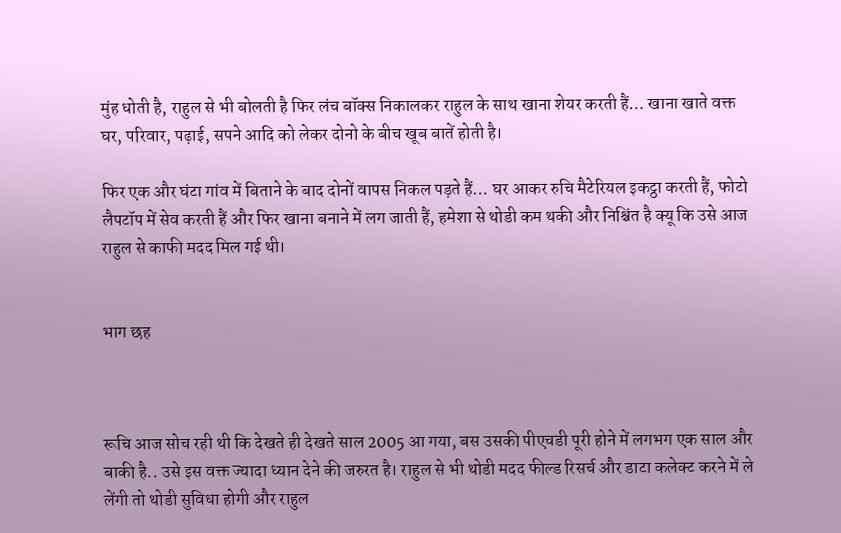मुंह धोती है, राहुल से भी बोलती है फिर लंच बॉक्स निकालकर राहुल के साथ खाना शेयर करती हैं… खाना खाते वक्त घर, परिवार, पढ़ाई, सपने आदि को लेकर दोनो के बीच खूब बातें होती है।

फिर एक और घंटा गांव में बिताने के बाद दोनों वापस निकल पड़ते हैं… घर आकर रुचि मैटेरियल इकट्ठा करती हैं, फोटो लैपटॉप में सेव करती हैं और फिर खाना बनाने में लग जाती हैं, हमेशा से थोडी कम थकी और निश्चिंत है क्यू कि उसे आज राहुल से काफी मदद मिल गई थी।


भाग छह



रूचि आज सोच रही थी कि देखते ही देखते साल 2005 आ गया, बस उसकी पीएचडी पूरी होने में लगभग एक साल और बाकी है.. उसे इस वक्त ज्यादा ध्यान देने की जरुरत है। राहुल से भी थोडी मदद फील्ड रिसर्च और डाटा कलेक्ट करने में ले लेंगी तो थोडी सुविधा होगी और राहुल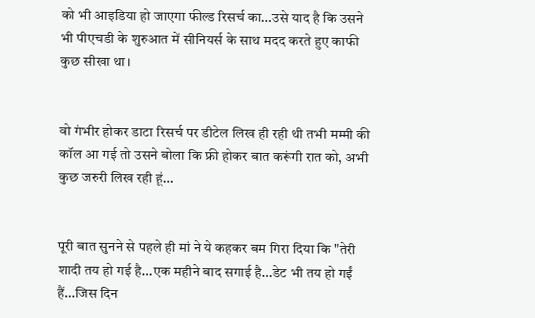को भी आइडिया हो जाएगा फील्ड रिसर्च का…उसे याद है कि उसने भी पीएचडी के शुरुआत में सीनियर्स के साथ मदद करते हुए काफी कुछ सीखा था।


वो गंभीर होकर डाटा रिसर्च पर डीटेल लिख ही रही थी तभी मम्मी की कॉल आ गई तो उसने बोला कि फ्री होकर बात करूंगी रात को, अभी कुछ जरुरी लिख रही हूं…


पूरी बात सुनने से पहले ही मां ने ये कहकर बम गिरा दिया कि "तेरी शादी तय हो गई है…एक महीने बाद सगाई है…डेट भी तय हो गईं हैं…जिस दिन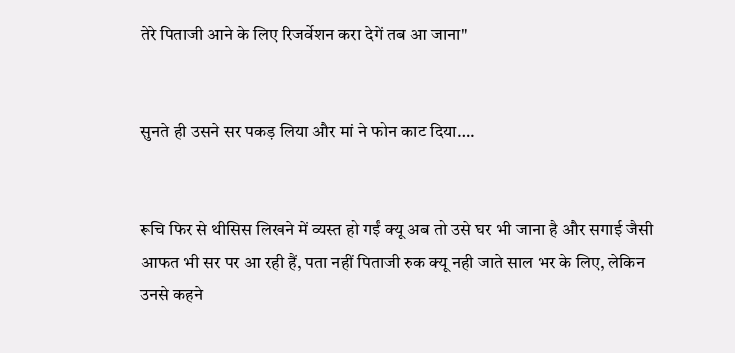तेरे पिताजी आने के लिए रिजर्वेशन करा देगें तब आ जाना"


सुनते ही उसने सर पकड़ लिया और मां ने फोन काट दिया….


रूचि फिर से थीसिस लिखने में व्यस्त हो गईं क्यू अब तो उसे घर भी जाना है और सगाई जैसी आफत भी सर पर आ रही हैं, पता नहीं पिताजी रुक क्यू नही जाते साल भर के लिए, लेकिन उनसे कहने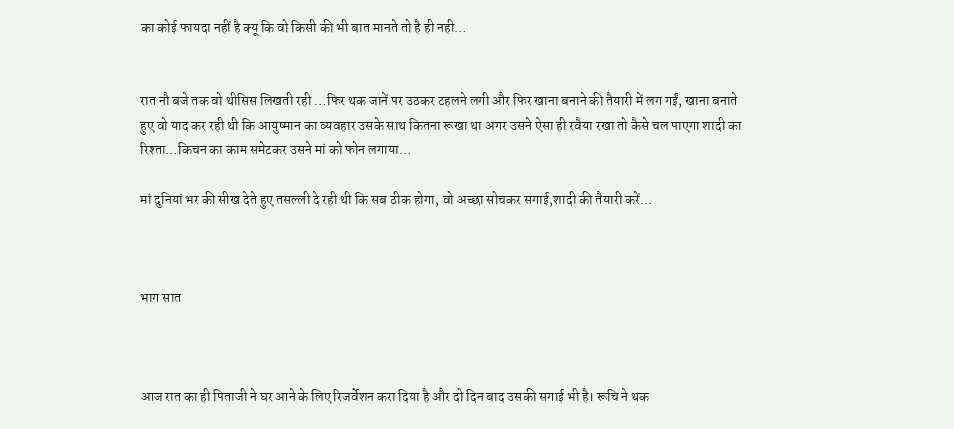का कोई फायदा नहीं है क्यू कि वो किसी की भी बात मानते तो है ही नही…


रात नौ बजे तक वो थीसिस लिखती रही …फिर थक जानें पर उठकर टहलने लगी और फिर खाना बनाने की तैयारी में लग गईं, खाना बनाते हुए वो याद कर रही थी कि आयुष्मान का व्यवहार उसके साथ कितना रूखा था अगर उसने ऐसा ही रवैया रखा तो कैसे चल पाएगा शादी का रिश्ता…किचन का काम समेटकर उसने मां को फोन लगाया…

मां दुनियां भर की सीख देते हुए तसल्ली दे रही थी कि सब ठीक होगा, वो अच्छा सोचकर सगाई,शादी की तैयारी करें…



भाग सात



आज रात का ही पिताजी ने घर आने के लिए रिजर्वेशन करा दिया है और दो दिन बाद उसकी सगाई भी है। रूचि ने थक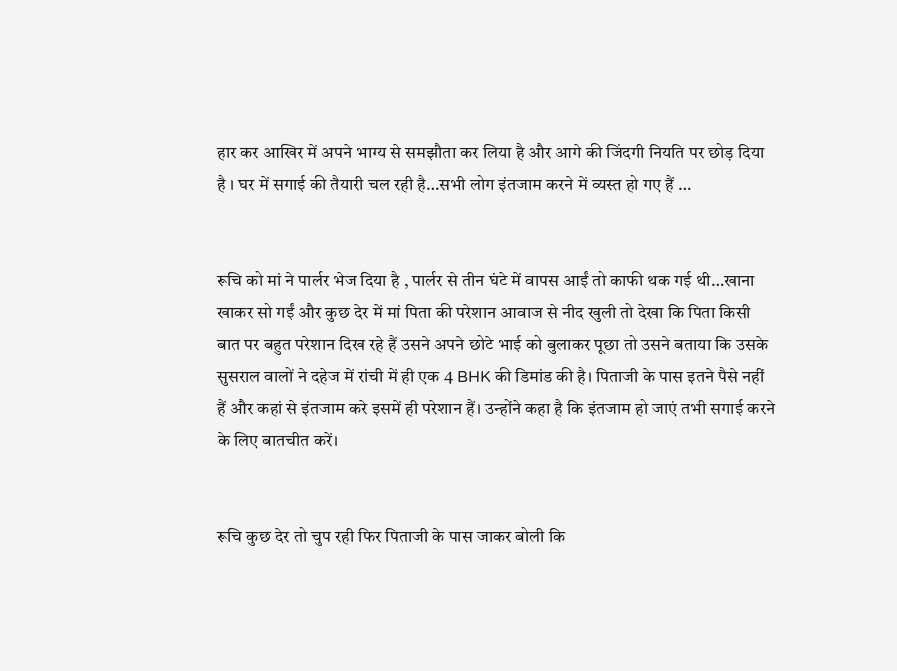हार कर आखिर में अपने भाग्य से समझौता कर लिया है और आगे की जिंदगी नियति पर छोड़ दिया है । घर में सगाई की तैयारी चल रही है…सभी लोग इंतजाम करने में व्यस्त हो गए हैं …


रूचि को मां ने पार्लर भेज दिया है , पार्लर से तीन घंटे में वापस आईं तो काफी थक गई थी…खाना खाकर सो गईं और कुछ देर में मां पिता की परेशान आवाज से नीद खुली तो देखा कि पिता किसी बात पर बहुत परेशान दिख रहे हैं उसने अपने छोटे भाई को बुलाकर पूछा तो उसने बताया कि उसके सुसराल वालों ने दहेज में रांची में ही एक 4 BHK की डिमांड की है। पिताजी के पास इतने पैसे नहीं हैं और कहां से इंतजाम करे इसमें ही परेशान हैं। उन्होंने कहा है कि इंतजाम हो जाएं तभी सगाई करने के लिए बातचीत करें।


रूचि कुछ देर तो चुप रही फिर पिताजी के पास जाकर बोली कि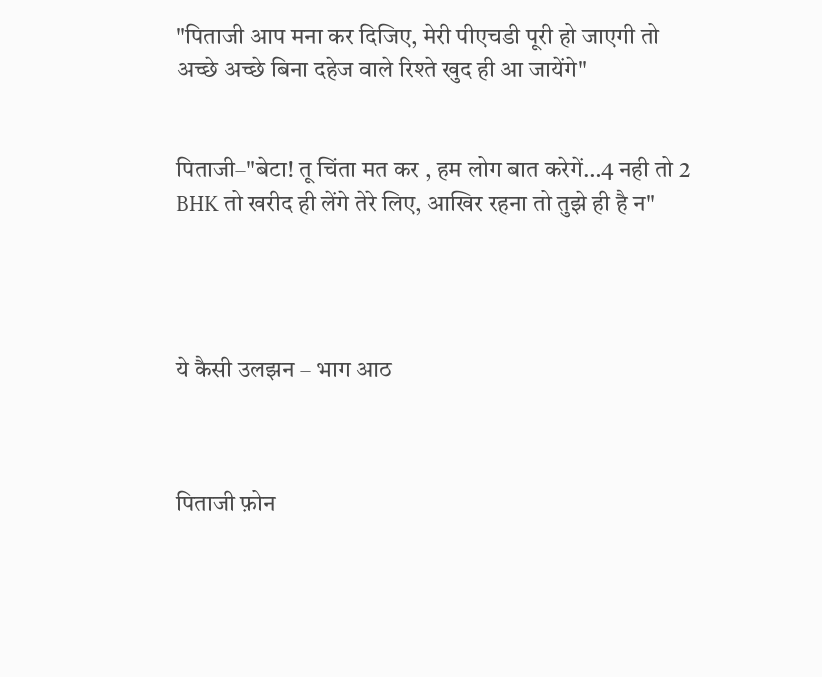"पिताजी आप मना कर दिजिए, मेरी पीएचडी पूरी हो जाएगी तो अच्छे अच्छे बिना दहेज वाले रिश्ते खुद ही आ जायेंगे"


पिताजी–"बेटा! तू चिंता मत कर , हम लोग बात करेगें…4 नही तो 2 BHK तो खरीद ही लेंगे तेरे लिए, आखिर रहना तो तुझे ही है न"




ये कैसी उलझन – भाग आठ



पिताजी फ़ोन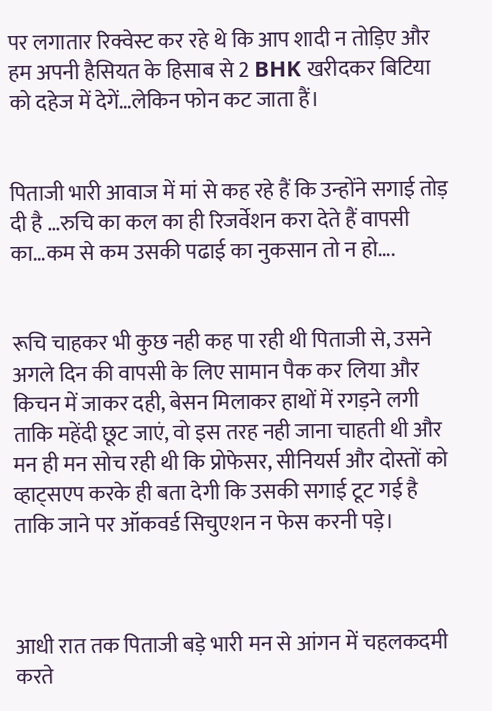पर लगातार रिक्वेस्ट कर रहे थे कि आप शादी न तोड़िए और हम अपनी हैसियत के हिसाब से 2 BHK खरीदकर बिटिया को दहेज में देगें…लेकिन फोन कट जाता हैं।


पिताजी भारी आवाज में मां से कह रहे हैं कि उन्होंने सगाई तोड़ दी है …रुचि का कल का ही रिजर्वेशन करा देते हैं वापसी का…कम से कम उसकी पढाई का नुकसान तो न हो….


रूचि चाहकर भी कुछ नही कह पा रही थी पिताजी से, उसने अगले दिन की वापसी के लिए सामान पैक कर लिया और किचन में जाकर दही, बेसन मिलाकर हाथों में रगड़ने लगी ताकि महेंदी छूट जाएं, वो इस तरह नही जाना चाहती थी और मन ही मन सोच रही थी कि प्रोफेसर, सीनियर्स और दोस्तों को व्हाट्सएप करके ही बता देगी कि उसकी सगाई टूट गई है ताकि जाने पर ऑकवर्ड सिचुएशन न फेस करनी पड़े।



आधी रात तक पिताजी बड़े भारी मन से आंगन में चहलकदमी करते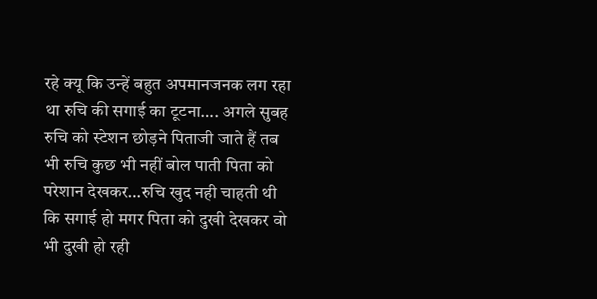रहे क्यू कि उन्हें बहुत अपमानजनक लग रहा था रुचि की सगाई का टूटना…. अगले सुबह रुचि को स्टेशन छोड़ने पिताजी जाते हैं तब भी रुचि कुछ भी नहीं बोल पाती पिता को परेशान देखकर…रुचि खुद नही चाहती थी कि सगाई हो मगर पिता को दुखी देखकर वो भी दुखी हो रही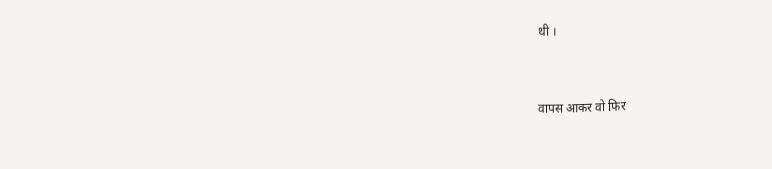थी ।


वापस आकर वो फिर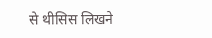से थीसिस लिखने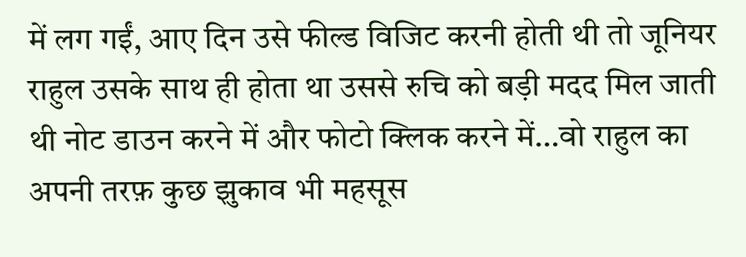में लग गईं, आए दिन उसे फील्ड विजिट करनी होती थी तो जूनियर राहुल उसके साथ ही होता था उससे रुचि को बड़ी मदद मिल जाती थी नोट डाउन करने में और फोटो क्लिक करने में…वो राहुल का अपनी तरफ़ कुछ झुकाव भी महसूस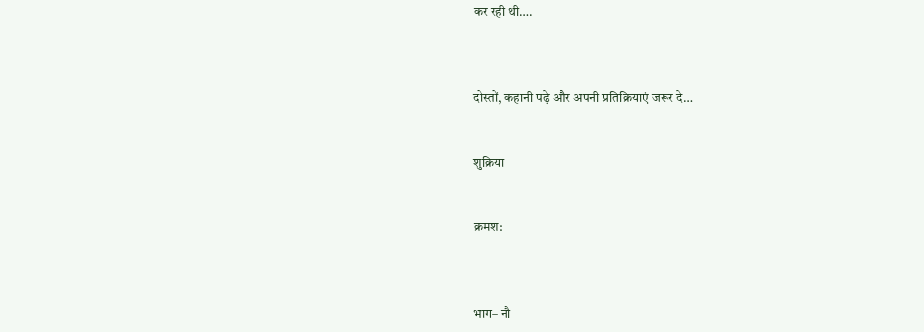कर रही थी….



दोस्तों, कहानी पढ़े और अपनी प्रतिक्रियाएं जरूर दे…


शुक्रिया


क्रमश:



भाग– नौ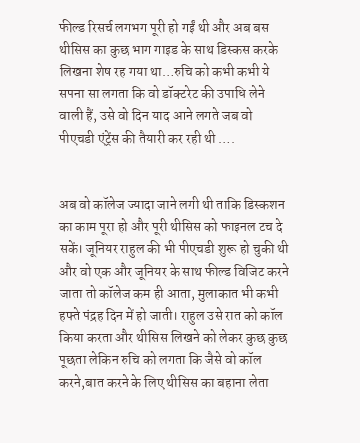फील्ड रिसर्च लगभग पूरी हो गईं थी और अब बस थीसिस का कुछ भाग गाइड के साथ डिस्कस करके लिखना शेष रह गया था…रुचि को कभी कभी ये सपना सा लगता कि वो डॉक्टरेट की उपाधि लेने वाली हैं, उसे वो दिन याद आने लगते जब वो पीएचडी एंट्रेंस की तैयारी कर रही थी ….


अब वो कॉलेज ज्यादा जाने लगी थी ताकि डिस्कशन का काम पूरा हो और पूरी थीसिस को फाइनल टच दे सकें। जूनियर राहुल की भी पीएचडी शुरू हो चुकी थी और वो एक और जूनियर के साथ फील्ड विजिट करने जाता तो कॉलेज कम ही आता, मुलाकात भी कभी हफ्ते पंद्रह दिन में हो जाती। राहुल उसे रात को कॉल किया करता और थीसिस लिखने को लेकर कुछ कुछ पूछता लेकिन रुचि को लगता कि जैसे वो कॉल करने,बात करने के लिए थीसिस का बहाना लेता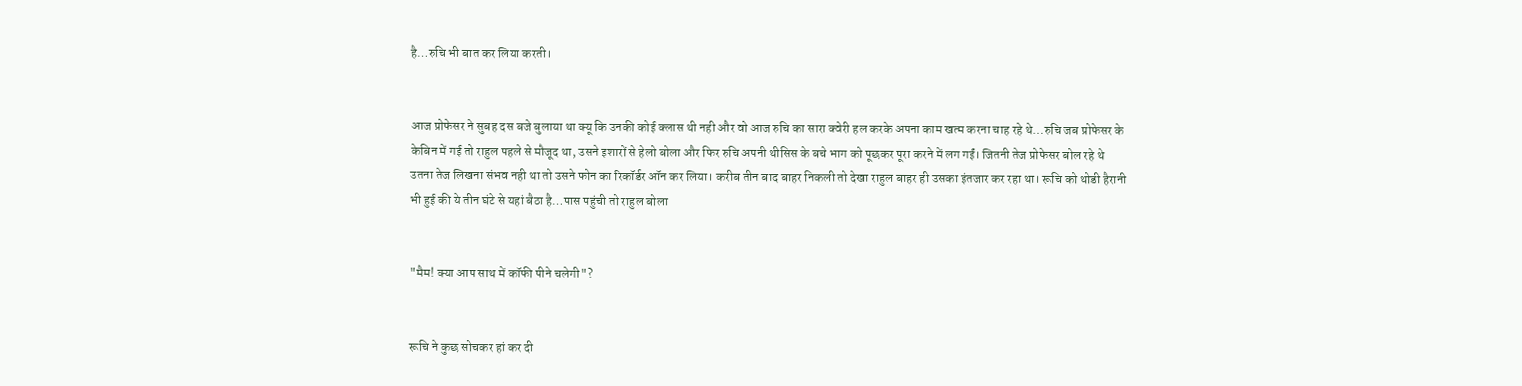है…रुचि भी बात कर लिया करती।


आज प्रोफेसर ने सुबह दस बजे बुलाया था क्यू कि उनकी कोई क्लास थी नही और वो आज रुचि का सारा क्वेरी हल करके अपना काम खत्म करना चाह रहे थे…रुचि जब प्रोफेसर के केबिन में गई तो राहुल पहले से मौजूद था, उसने इशारों से हेलो बोला और फिर रुचि अपनी थीसिस के बचे भाग को पूछकर पूरा करने में लग गईं। जितनी तेज प्रोफेसर बोल रहे थे उतना तेज लिखना संभव नही था तो उसने फोन का रिकॉर्डर ऑन कर लिया। करीब तीन बाद बाहर निकली तो देखा राहुल बाहर ही उसका इंतजार कर रहा था। रूचि को थोडी हैरानी भी हुई की ये तीन घंटे से यहां बैठा है…पास पहुंची तो राहुल बोला


"मैम! क्या आप साथ में कॉफी पीने चलेगी"?


रूचि ने कुछ सोचकर हां कर दी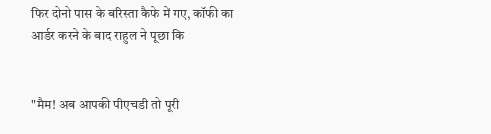फिर दोनो पास के बरिस्ता कैफे में गए, कॉफी का आर्डर करने के बाद राहुल ने पूछा कि


"मैम! अब आपकी पीएचडी तो पूरी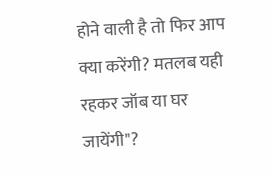होने वाली है तो फिर आप क्या करेंगी? मतलब यही रहकर जॉब या घर जायेंगी"?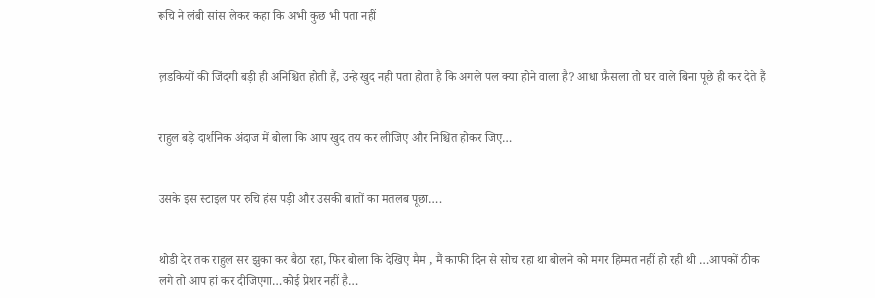रूचि ने लंबी सांस लेकर कहा कि अभी कुछ भी पता नहीं


ल़डकियों की जिंदगी बड़ी ही अनिश्चित होती हैं, उन्हे खुद नही पता होता है कि अगले पल क्या होने वाला है? आधा फ़ैसला तो घर वाले बिना पूछे ही कर देते हैं


राहुल बड़े दार्शनिक अंदाज में बोला कि आप खुद तय कर लीजिए और निश्चित होकर जिए…


उसके इस स्टाइल पर रुचि हंस पड़ी और उसकी बातों का मतलब पूछा….


थोडी देर तक राहुल सर झुका कर बैठा रहा, फिर बोला कि देखिए मैम , मैं काफी दिन से सोच रहा था बोलने को मगर हिम्मत नहीं हो रही थी …आपकों ठीक लगे तो आप हां कर दीजिएगा…कोई प्रेशर नहीं है…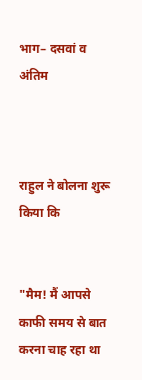भाग– दसवां व अंतिम



राहुल ने बोलना शुरू किया कि


"मैम! मैं आपसे काफी समय से बात करना चाह रहा था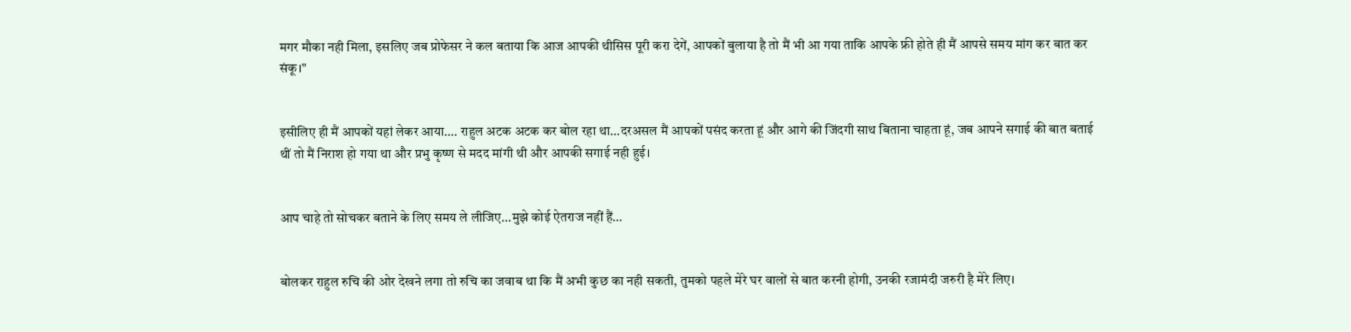मगर मौका नही मिला, इसलिए जब प्रोफेसर ने कल बताया कि आज आपकी थीसिस पूरी करा देगें, आपकों बुलाया है तो मैं भी आ गया ताकि आपके फ्री होते ही मैं आपसे समय मांग कर बात कर संकू।"


इसीलिए ही मैं आपकों यहां लेकर आया…. राहुल अटक अटक कर बोल रहा था…दरअसल मैं आपकों पसंद करता हूं और आगे की जिंदगी साथ बिताना चाहता हूं, जब आपने सगाई की बात बताई थीं तो मैं निराश हो गया था और प्रभु कृष्ण से मदद मांगी थी और आपकी सगाई नही हुई।


आप चाहे तो सोचकर बताने के लिए समय ले लीजिए…मुझे कोई ऐतराज नहीं हैं…


बोलकर राहुल रुचि की ओर देखने लगा तो रुचि का जवाब था कि मैं अभी कुछ का नही सकती, तुमको पहले मेरे घर वालों से बात करनी होगी, उनकी रजामंदी जरुरी है मेरे लिए।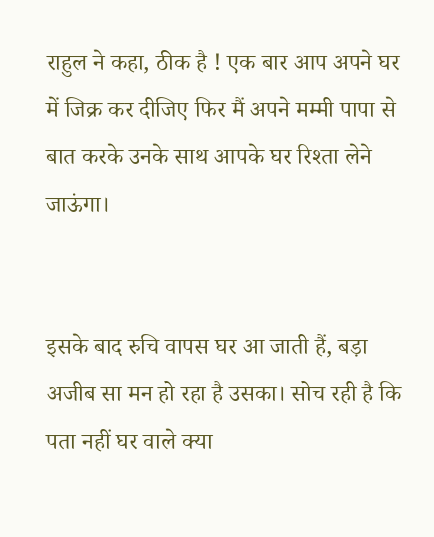राहुल ने कहा, ठीक है ! एक बार आप अपने घर में जिक्र कर दीजिए फिर मैं अपने मम्मी पापा से बात करके उनके साथ आपके घर रिश्ता लेने जाऊंगा।


इसके बाद रुचि वापस घर आ जाती हैं, बड़ा अजीब सा मन हो रहा है उसका। सोच रही है कि पता नहीं घर वाले क्या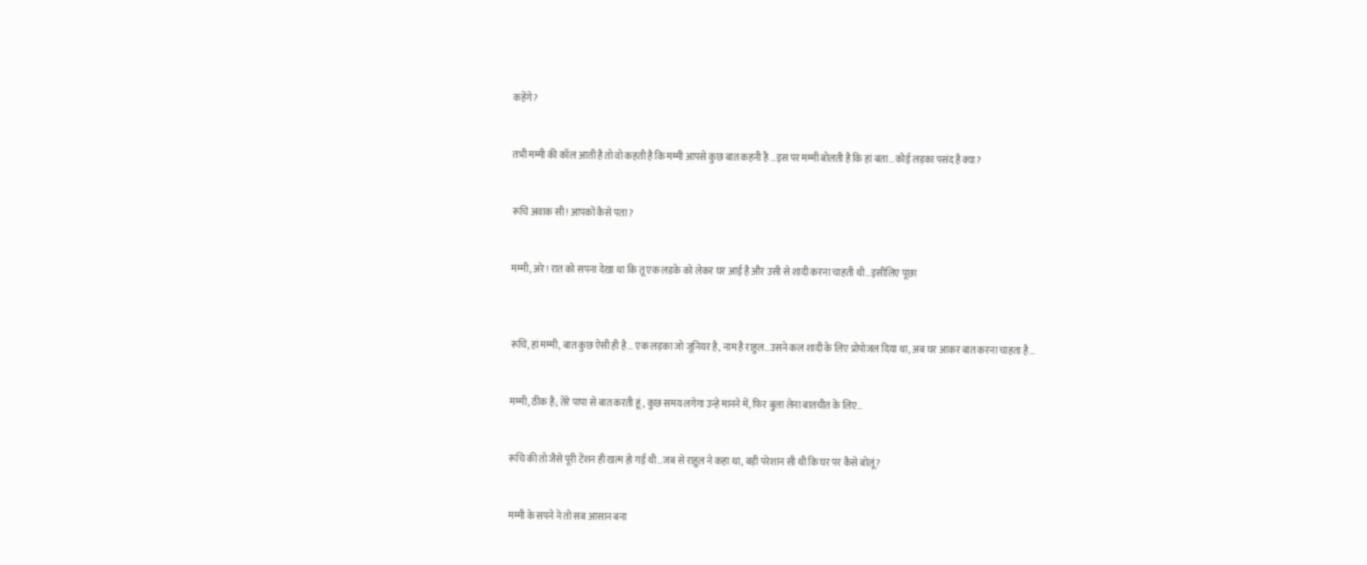कहेंगे?


तभी मम्मी की कॉल आती है तो वो कहती है कि मम्मी आपसे कुछ बात कहनी है …इस पर मम्मी बोलती है कि हां बता…कोई लड़का पसंद है क्या?


रूचि अवाक सी! आपकों कैसे पता?


मम्मी, अरे ! रात को सपना देखा था कि तू एक लडके को लेकर घर आई है और उसी से शादी करना चाहती थी…इसीलिए पूछा



रूचि, हां मम्मी, बात कुछ ऐसी ही है… एक लड़का जो जूनियर है, नाम है राहुल…उसने कल शादी के लिए प्रोपोजल दिया था, अब घर आकर बात करना चाहता है…


मम्मी, ठीक है; तेरे पापा से बात करती हूं, कुछ समय लगेगा उन्हे मानने में, फिर बुला लेना बातचीत के लिए…


रूचि की तो जैसे पूरी टेंशन ही खत्म हो गईं थी…जब से राहुल ने कहा था, बड़ी परेशान सी थी कि घर पर कैसे बोलूं?


मम्मी के सपने ने तो सब आसान बना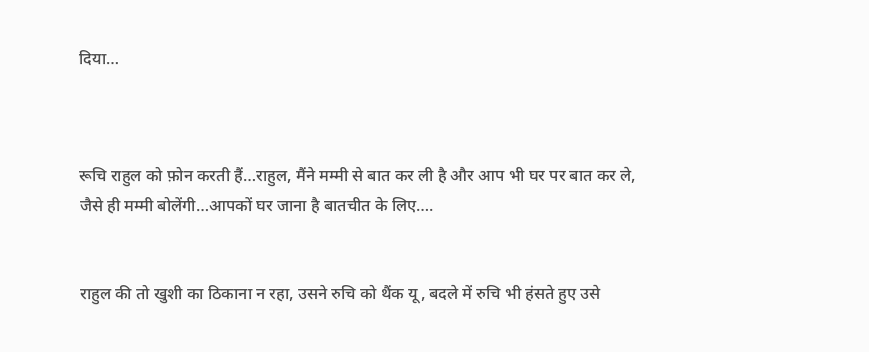दिया…



रूचि राहुल को फ़ोन करती हैं…राहुल, मैंने मम्मी से बात कर ली है और आप भी घर पर बात कर ले, जैसे ही मम्मी बोलेंगी…आपकों घर जाना है बातचीत के लिए….


राहुल की तो खुशी का ठिकाना न रहा, उसने रुचि को थैंक यू, बदले में रुचि भी हंसते हुए उसे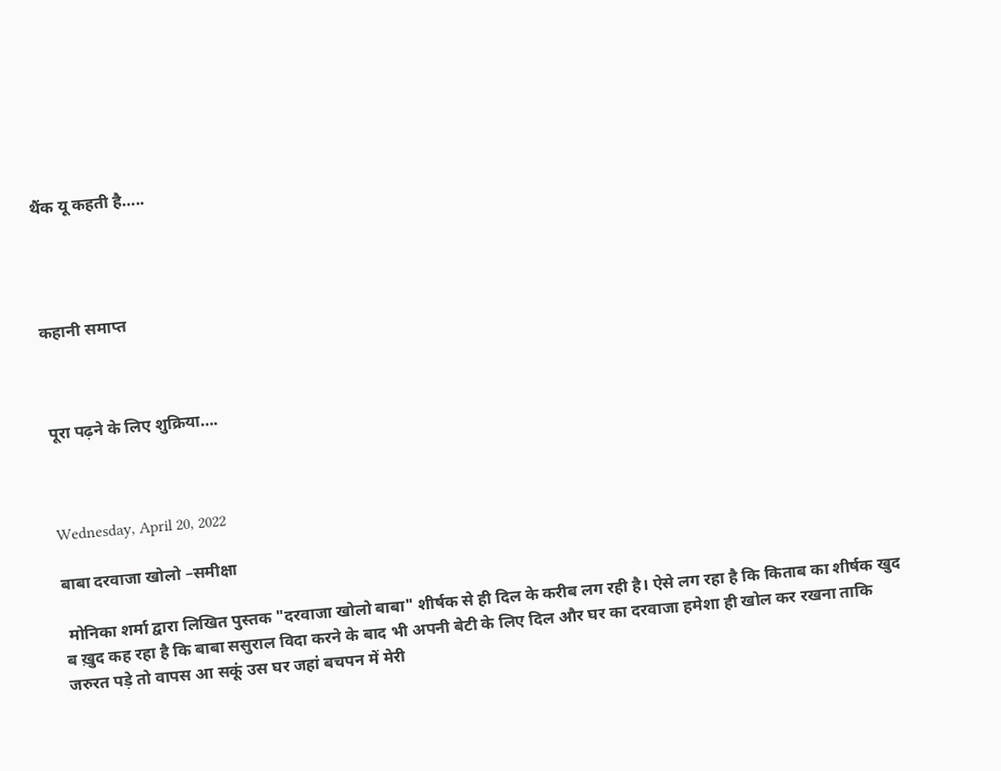थैंक यू कहती है…..




कहानी समाप्त



पूरा पढ़ने के लिए शुक्रिया….



Wednesday, April 20, 2022

बाबा दरवाजा खोलो –समीक्षा

 मोनिका शर्मा द्वारा लिखित पुस्तक "दरवाजा खोलो बाबा" शीर्षक से ही दिल के करीब लग रही है। ऐसे लग रहा है कि किताब का शीर्षक खुद ब ख़ुद कह रहा है कि बाबा ससुराल विदा करने के बाद भी अपनी बेटी के लिए दिल और घर का दरवाजा हमेशा ही खोल कर रखना ताकि जरुरत पड़े तो वापस आ सकूं उस घर जहां बचपन में मेरी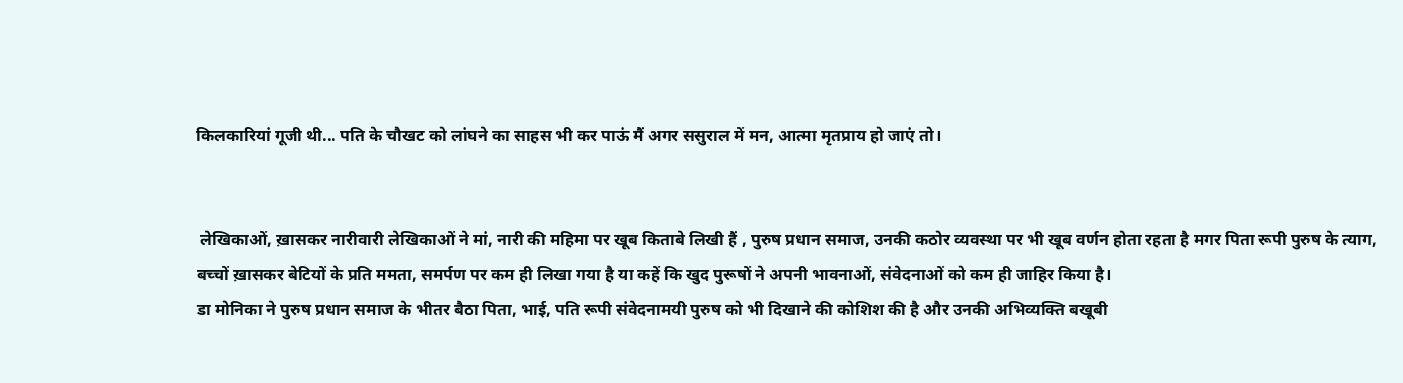किलकारियां गूजी थी... पति के चौखट को लांघने का साहस भी कर पाऊं मैं अगर ससुराल में मन, आत्मा मृतप्राय हो जाएं तो।


 लेखिकाओं, ख़ासकर नारीवारी लेखिकाओं ने मां, नारी की महिमा पर खूब किताबे लिखी हैं , पुरुष प्रधान समाज, उनकी कठोर व्यवस्था पर भी खूब वर्णन होता रहता है मगर पिता रूपी पुरुष के त्याग, बच्चों ख़ासकर बेटियों के प्रति ममता, समर्पण पर कम ही लिखा गया है या कहें कि खुद पुरूषों ने अपनी भावनाओं, संवेदनाओं को कम ही जाहिर किया है।
डा मोनिका ने पुरुष प्रधान समाज के भीतर बैठा पिता, भाई, पति रूपी संवेदनामयी पुरुष को भी दिखाने की कोशिश की है और उनकी अभिव्यक्ति बखूबी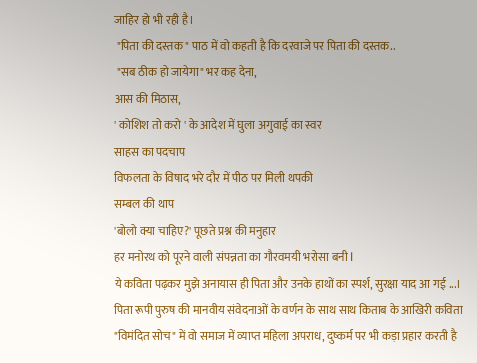जाहिर हो भी रही है।
 "पिता की दस्तक " पाठ में वो कहती है कि दरवाजे पर पिता की दस्तक..
 "सब ठीक हो जायेगा" भर कह देना,
आस की मिठास,
' कोशिश तो करो ' के आदेश में घुला अगुवाई का स्वर
साहस का पदचाप
विफलता के विषाद भरे दौर में पीठ पर मिली थपकी
सम्बल की थाप
'बोलो क्या चाहिए?' पूछते प्रश्न की मनुहार
हर मनोरथ को पूरने वाली संपन्नता का गौरवमयी भरोसा बनी l
ये कविता पढ़कर मुझे अनायास ही पिता और उनके हाथों का स्पर्श, सुरक्षा याद आ गई ...।
पिता रूपी पुरुष की मानवीय संवेदनाओं के वर्णन के साथ साथ किताब के आखिरी कविता "विमंदित सोच" में वो समाज में व्याप्त महिला अपराध, दुष्कर्म पर भी कड़ा प्रहार करती है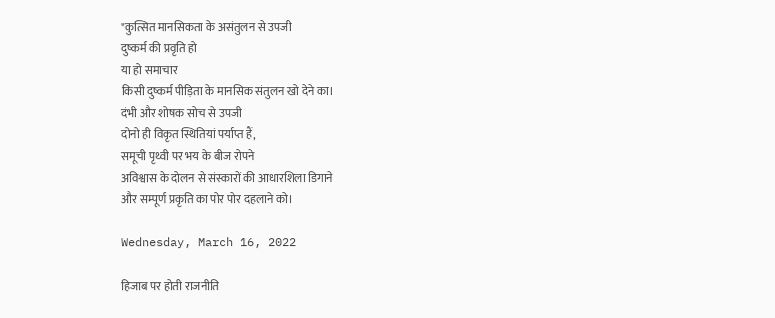"कुत्सित मानसिकता के असंतुलन से उपजी
दुष्कर्म की प्रवृति हो
या हो समाचार
किसी दुष्कर्म पीड़िता के मानसिक संतुलन खो देने का।
दंभी और शोषक सोच से उपजी
दोनो ही विकृत स्थितियां पर्याप्त हैं,
समूची पृथ्वी पर भय के बीज रोपने
अविश्वास के दोलन से संस्कारों की आधारशिला डिगाने
और सम्पूर्ण प्रकृति का पोर पोर दहलाने को।

Wednesday, March 16, 2022

हिजाब पर होती राजनीति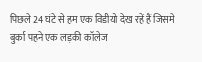पिछले 24 घंटे से हम एक विडीयो देख रहें हैं जिसमे बुर्का पहने एक लड़की कॉलेज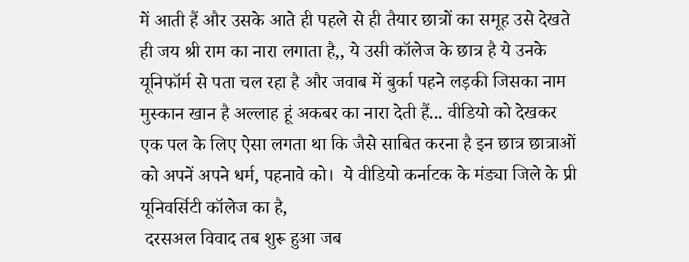में आती हैं और उसके आते ही पहले से ही तैयार छात्रों का समूह उसे देखते ही जय श्री राम का नारा लगाता है,, ये उसी कॉलेज के छात्र है ये उनके यूनिफॉर्म से पता चल रहा है और जवाब में बुर्का पहने लड़की जिसका नाम मुस्कान खान है अल्लाह हूं अकबर का नारा देती हैं... वीडियो को देखकर एक पल के लिए ऐसा लगता था कि जैसे साबित करना है इन छात्र छात्राओं को अपनें अपने धर्म, पहनावे को।  ये वीडियो कर्नाटक के मंड्या जिले के प्री यूनिवर्सिटी कॉलेज का है,
 दरसअल विवाद तब शुरू हुआ जब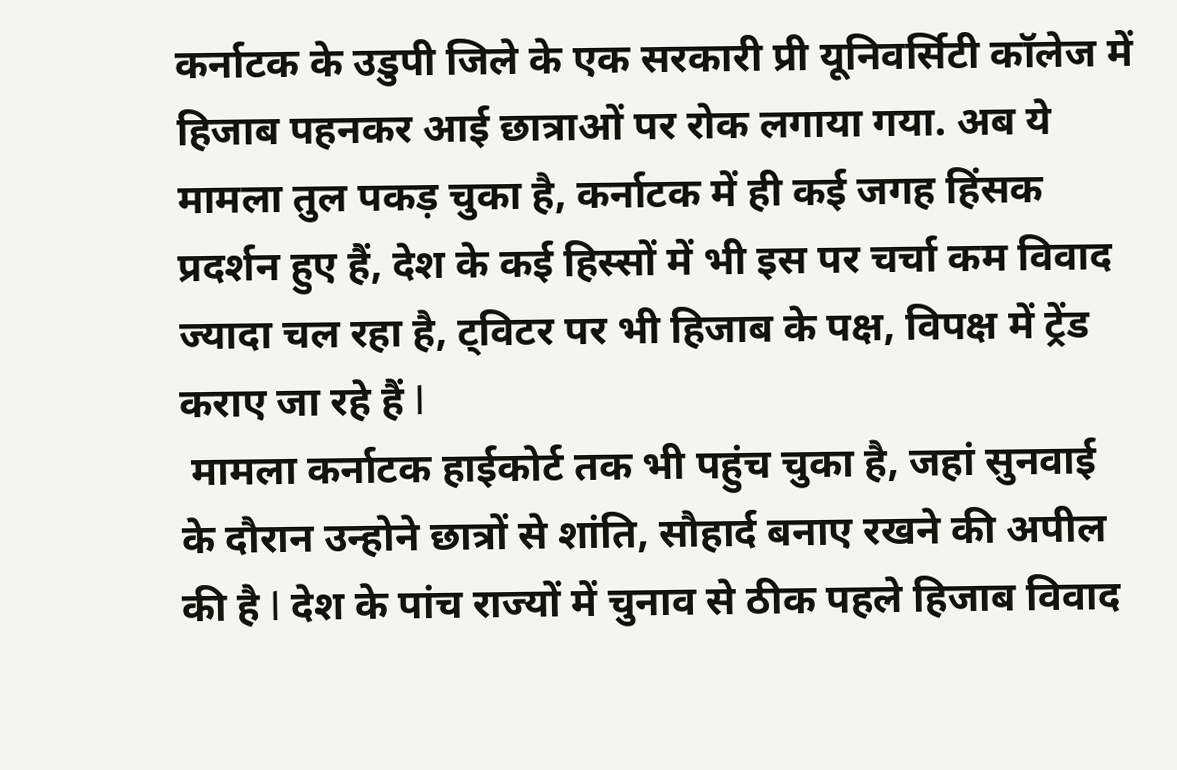कर्नाटक के उडुपी जिले के एक सरकारी प्री यूनिवर्सिटी कॉलेज में हिजाब पहनकर आई छात्राओं पर रोक लगाया गया. अब ये मामला तुल पकड़ चुका है, कर्नाटक में ही कई जगह हिंसक प्रदर्शन हुए हैं, देश के कई हिस्सों में भी इस पर चर्चा कम विवाद ज्यादा चल रहा है, ट्विटर पर भी हिजाब के पक्ष, विपक्ष में ट्रेंड कराए जा रहे हैं l
 मामला कर्नाटक हाईकोर्ट तक भी पहुंच चुका है, जहां सुनवाई के दौरान उन्होने छात्रों से शांति, सौहार्द बनाए रखने की अपील की है l देश के पांच राज्यों में चुनाव से ठीक पहले हिजाब विवाद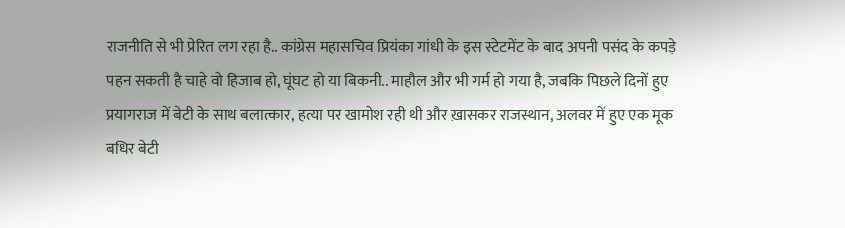राजनीति से भी प्रेरित लग रहा है.. कांग्रेस महासचिव प्रियंका गांधी के इस स्टेटमेंट के बाद अपनी पसंद के कपड़े पहन सकती है चाहे वो हिजाब हो, घूंघट हो या बिकनी.. माहौल और भी गर्म हो गया है, जबकि पिछले दिनों हुए प्रयागराज में बेटी के साथ बलात्कार, हत्या पर खामोश रही थी और ख़ासकर राजस्थान, अलवर में हुए एक मूक बधिर बेटी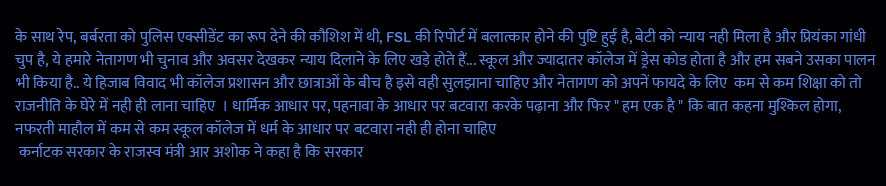के साथ रेप, बर्बरता को पुलिस एक्सीडेंट का रूप देने की कौशिश में थी, FSL की रिपोर्ट में बलात्कार होने की पुष्टि हुई है, बेटी को न्याय नही मिला है और प्रियंका गांधी चुप है, ये हमारे नेतागण भी चुनाव और अवसर देखकर न्याय दिलाने के लिए खड़े होते हैं... स्कूल और ज्यादातर कॉलेज में ड्रेस कोड होता है और हम सबने उसका पालन भी किया है.. ये हिजाब विवाद भी कॉलेज प्रशासन और छात्राओं के बीच है इसे वही सुलझाना चाहिए और नेतागण को अपनें फायदे के लिए  कम से कम शिक्षा को तो राजनीति के घेरे में नही ही लाना चाहिए  । धार्मिक आधार पर, पहनावा के आधार पर बटवारा करके पढ़ाना और फिर " हम एक है " कि बात कहना मुश्किल होगा, नफरती माहौल में कम से कम स्कूल कॉलेज में धर्म के आधार पर बटवारा नही ही होना चाहिए
 कर्नाटक सरकार के राजस्व मंत्री आर अशोक ने कहा है कि सरकार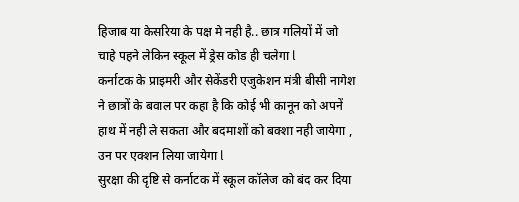हिजाब या केसरिया के पक्ष मे नही है.. छात्र गलियों में जो चाहे पहने लेकिन स्कूल में ड्रेस कोड ही चलेगा l
कर्नाटक के प्राइमरी और सेकेंडरी एजुकेशन मंत्री बीसी नागेश ने छात्रों के बवाल पर कहा है कि कोई भी कानून को अपनें हाथ में नही ले सकता और बदमाशों को बक्शा नही जायेगा , उन पर एक्शन लिया जायेगा l
सुरक्षा की दृष्टि से कर्नाटक में स्कूल कॉलेज को बंद कर दिया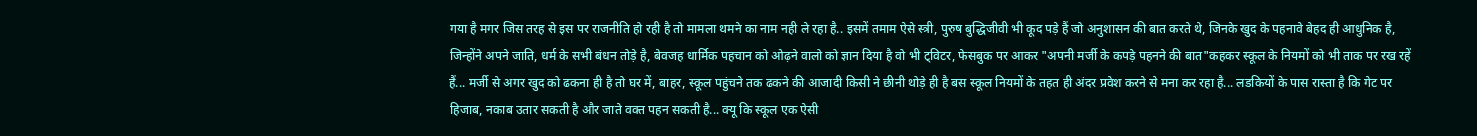गया है मगर जिस तरह से इस पर राजनीति हो रही है तो मामला थमने का नाम नही ले रहा है.. इसमें तमाम ऐसे स्त्री, पुरुष बुद्धिजीवी भी कूद पड़े हैं जो अनुशासन की बात करते थे, जिनके खुद के पहनावे बेहद ही आधुनिक है, जिन्होंने अपने जाति, धर्म के सभी बंधन तोड़े है, बेवजह धार्मिक पहचान को ओढ़ने वालो को ज्ञान दिया है वो भी ट्विटर, फेसबुक पर आकर "अपनी मर्जी के कपड़े पहनने की बात"कहकर स्कूल के नियमों को भी ताक पर रख रहें हैं... मर्जी से अगर खुद को ढकना ही है तो घर में, बाहर, स्कूल पहुंचने तक ढकने की आजादी किसी ने छीनी थोड़े ही है बस स्कूल नियमों के तहत ही अंदर प्रवेश करने से मना कर रहा है... लडकियों के पास रास्ता है कि गेट पर हिजाब, नकाब उतार सकती है और जाते वक्त पहन सकती है... क्यू कि स्कूल एक ऐसी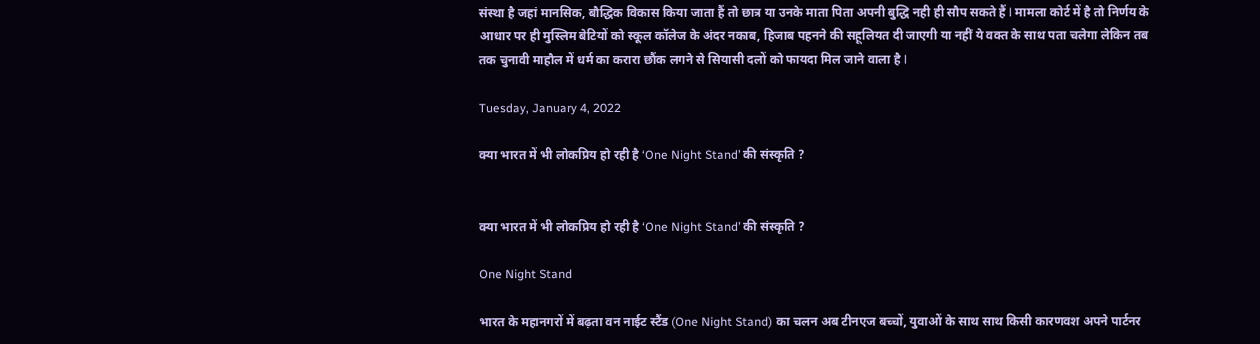संस्था है जहां मानसिक, बौद्धिक विकास किया जाता हैं तो छात्र या उनके माता पिता अपनी बुद्धि नही ही सौप सकते हैं l मामला कोर्ट में है तो निर्णय के आधार पर ही मुस्लिम बेटियों को स्कूल कॉलेज के अंदर नकाब, हिजाब पहनने की सहूलियत दी जाएगी या नहीं ये वक्त के साथ पता चलेगा लेकिन तब तक चुनावी माहौल में धर्म का करारा छौंक लगने से सियासी दलों को फायदा मिल जाने वाला है l

Tuesday, January 4, 2022

क्या भारत में भी लोकप्रिय हो रही है ‘One Night Stand’ की संस्कृति ?


क्या भारत में भी लोकप्रिय हो रही है ‘One Night Stand’ की संस्कृति ?

One Night Stand

भारत के महानगरों में बढ़ता वन नाईट स्टैंड (One Night Stand) का चलन अब टीनएज बच्चों, युवाओं के साथ साथ किसी कारणवश अपने पार्टनर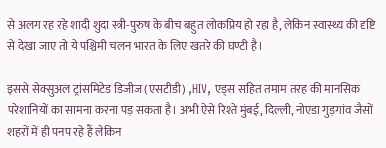से अलग रह रहे शादी शुदा स्त्री-पुरुष के बीच बहुत लोकप्रिय हो रहा है, लेकिन स्वास्थ्य की दृष्टि से देखा जाए तो ये पश्चिमी चलन भारत के लिए खतरे की घण्टी है।

इससे सेक्सुअल ट्रांसमिटेड डिजीज (एसटीडी) ,HIV, एड्स सहित तमाम तरह की मानसिक परेशानियों का सामना करना पड़ सकता है। अभी ऐसे रिश्ते मुंबई, दिल्ली, नोएडा गुड़गांव जैसों शहरों में ही पनप रहे हैं लेकिन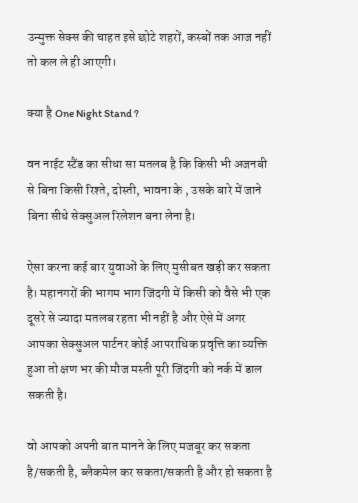उन्मुक्त सेक्स की चाहत इसे छोटे शहरों, कस्बों तक आज नहीं तो कल ले ही आएगी।

क्या है One Night Stand ?

वन नाईट स्टैंड का सीधा सा मतलब है कि किसी भी अजनबी से बिना किसी रिश्ते, दोस्ती, भावना के , उसके बारे में जाने बिना सीधे सेक्सुअल रिलेशन बना लेना है।

ऐसा करना कई बार युवाओं के लिए मुसीबत खड़ी कर सकता है। महानगरों की भागम भाग जिंदगी में किसी को वैसे भी एक दूसरे से ज्यादा मतलब रहता भी नहीं है और ऐसे में अगर आपका सेक्सुअल पार्टनर कोई आपराधिक प्रवृत्ति का व्यक्ति हुआ तो क्षण भर की मौज मस्ती पूरी जिंदगी को नर्क में डाल सकती है।

वो आपको अपनी बात मानने के लिए मजबूर कर सकता है/सकती है, ब्लैकमेल कर सकता/सकती है और हो सकता है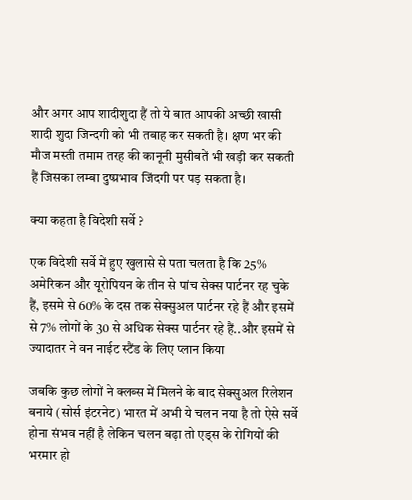और अगर आप शादीशुदा हैं तो ये बात आपकी अच्छी खासी शादी शुदा जिन्दगी को भी तबाह कर सकती है। क्षण भर की मौज मस्ती तमाम तरह की कानूनी मुसीबतें भी खड़ी कर सकती हैं जिसका लम्बा दुष्प्रभाव जिंदगी पर पड़ सकता है।

क्या कहता है विदेशी सर्वे ?

एक विदेशी सर्वे में हुए खुलासे से पता चलता है कि 25% अमेरिकन और यूरोपियन के तीन से पांच सेक्स पार्टनर रह चुके हैं, इसमे से 60% के दस तक सेक्सुअल पार्टनर रहे हैं और इसमें से 7% लोगों के 30 से अधिक सेक्स पार्टनर रहे हैं..और इसमें से ज्यादातर ने वन नाईट स्टैंड के लिए प्लान किया

जबकि कुछ लोगों ने क्लब्स में मिलने के बाद सेक्सुअल रिलेशन बनाये (सोर्स इंटरनेट) भारत में अभी ये चलन नया है तो ऐसे सर्वे होना संभव नहीं है लेकिन चलन बढ़ा तो एड्स के रोगियों की भरमार हो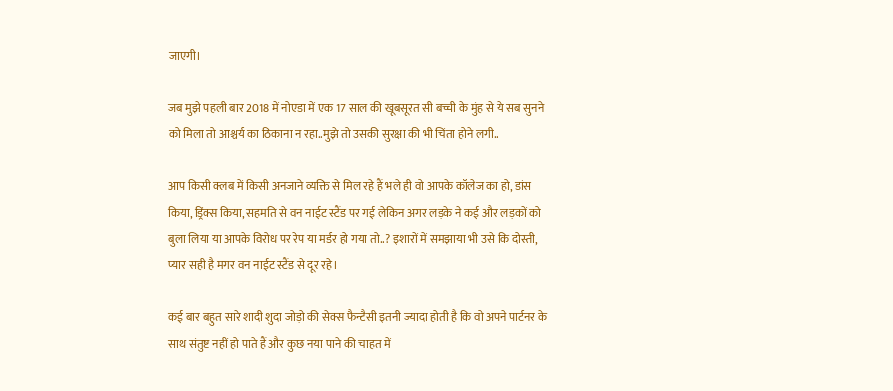जाएगी।

जब मुझे पहली बार 2018 में नोएडा में एक 17 साल की खूबसूरत सी बच्ची के मुंह से ये सब सुनने को मिला तो आश्चर्य का ठिकाना न रहा..मुझे तो उसकी सुरक्षा की भी चिंता होने लगी..

आप किसी क्लब में किसी अनजाने व्यक्ति से मिल रहे हैं भले ही वो आपके कॉलेज का हो, डांस किया, ड्रिंक्स किया, सहमति से वन नाईट स्टैंड पर गई लेकिन अगर लड़के ने कई और लड़कों को बुला लिया या आपके विरोध पर रेप या मर्डर हो गया तो..? इशारों में समझाया भी उसे कि दोस्ती, प्यार सही है मगर वन नाईट स्टैंड से दूर रहे।

कई बार बहुत सारे शादी शुदा जोड़ो की सेक्स फैन्टैसी इतनी ज्यादा होती है कि वो अपने पार्टनर के साथ संतुष्ट नहीं हो पाते हैं और कुछ नया पाने की चाहत में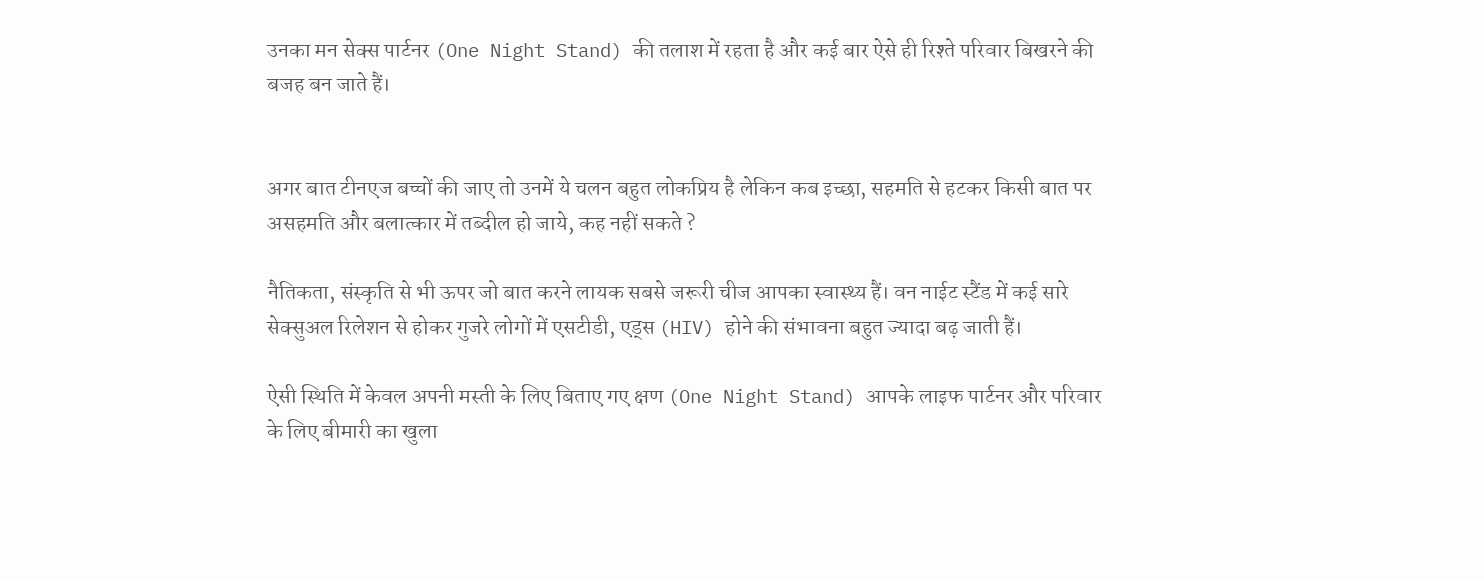उनका मन सेक्स पार्टनर (One Night Stand) की तलाश में रहता है और कई बार ऐसे ही रिश्ते परिवार बिखरने की बजह बन जाते हैं।


अगर बात टीनएज बच्चों की जाए तो उनमें ये चलन बहुत लोकप्रिय है लेकिन कब इच्छा, सहमति से हटकर किसी बात पर असहमति और बलात्कार में तब्दील हो जाये, कह नहीं सकते ?

नैतिकता, संस्कृति से भी ऊपर जो बात करने लायक सबसे जरूरी चीज आपका स्वास्थ्य हैं। वन नाईट स्टैंड में कई सारे सेक्सुअल रिलेशन से होकर गुजरे लोगों में एसटीडी, एड्स (HIV) होने की संभावना बहुत ज्यादा बढ़ जाती हैं।

ऐसी स्थिति में केवल अपनी मस्ती के लिए बिताए गए क्षण (One Night Stand) आपके लाइफ पार्टनर और परिवार के लिए बीमारी का खुला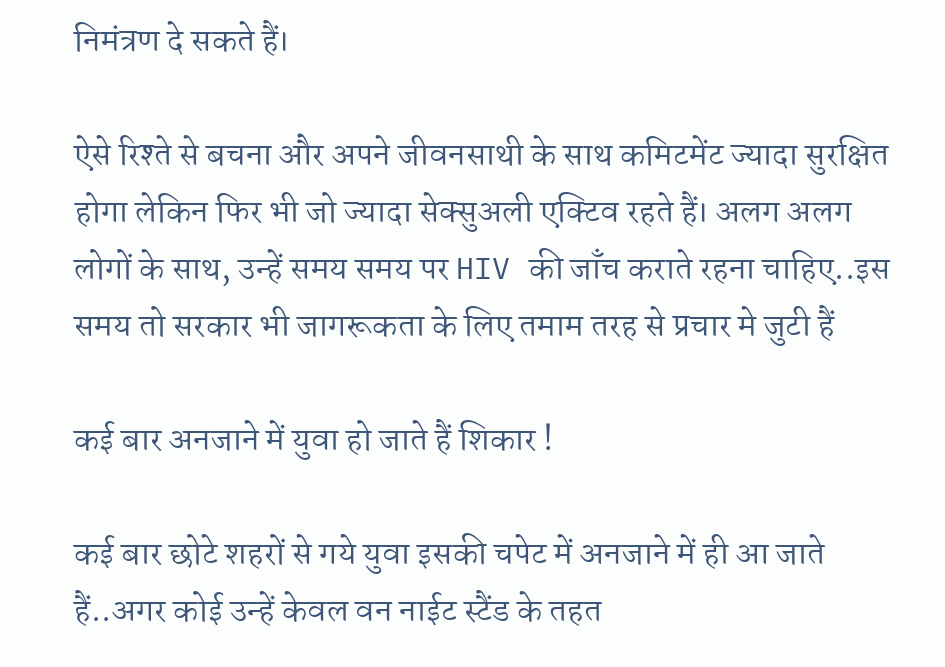निमंत्रण दे सकते हैं।

ऐसे रिश्ते से बचना और अपने जीवनसाथी के साथ कमिटमेंट ज्यादा सुरक्षित होगा लेकिन फिर भी जो ज्यादा सेक्सुअली एक्टिव रहते हैं। अलग अलग लोगों के साथ, उन्हें समय समय पर HIV की जाँच कराते रहना चाहिए..इस समय तो सरकार भी जागरूकता के लिए तमाम तरह से प्रचार मे जुटी हैं

कई बार अनजाने में युवा हो जाते हैं शिकार !

कई बार छोटे शहरों से गये युवा इसकी चपेट में अनजाने में ही आ जाते हैं..अगर कोई उन्हें केवल वन नाईट स्टैंड के तहत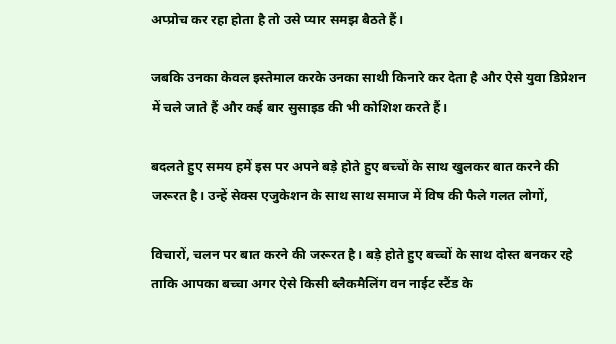अप्प्रोच कर रहा होता है तो उसे प्यार समझ बैठते हैं।

जबकि उनका केवल इस्तेमाल करके उनका साथी किनारे कर देता है और ऐसे युवा डिप्रेशन में चले जाते हैं और कई बार सुसाइड की भी कोशिश करते हैं।

बदलते हुए समय हमें इस पर अपने बड़े होते हुए बच्चों के साथ खुलकर बात करने की जरूरत है। उन्हें सेक्स एजुकेशन के साथ साथ समाज में विष की फैले गलत लोगों,

विचारों, चलन पर बात करने की जरूरत है। बड़े होते हुए बच्चों के साथ दोस्त बनकर रहे ताकि आपका बच्चा अगर ऐसे किसी ब्लैकमैलिंग वन नाईट स्टैंड के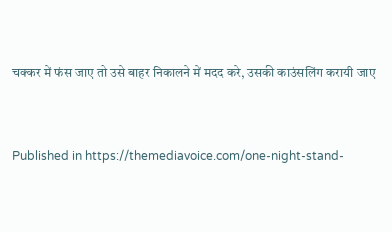चक्कर में फंस जाए तो उसे बाहर निकालने में मदद करे, उसकी काउंसलिंग करायी जाए


Published in https://themediavoice.com/one-night-stand-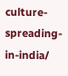culture-spreading-in-india/